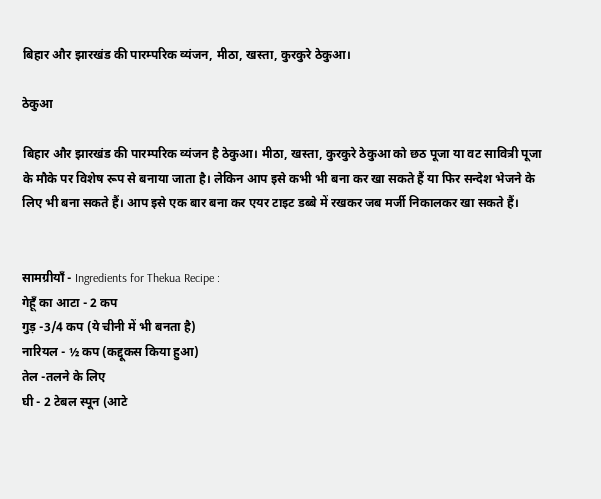बिहार और झारखंड की पारम्परिक व्यंजन, मीठा, खस्ता, कुरकुरे ठेकुआ।

ठेकुआ

बिहार और झारखंड की पारम्परिक व्यंजन है ठेकुआ। मीठा, खस्ता, कुरकुरे ठेकुआ को छठ पूजा या वट सावित्री पूजा के मौके पर विशेष रूप से बनाया जाता है। लेकिन आप इसे कभी भी बना कर खा सकते हैं या फिर सन्देश भेजने के लिए भी बना सकते हैं। आप इसे एक बार बना कर एयर टाइट डब्बे में रखकर जब मर्जी निकालकर खा सकते हैं।


सामग्रीयाँ - Ingredients for Thekua Recipe :
गेहूँ का आटा - 2 कप
गुड़ -3/4 कप (ये चीनी में भी बनता है)
नारियल - ½ कप (कद्दूकस किया हुआ)
तेल -तलने के लिए
घी - 2 टेबल स्पून (आटे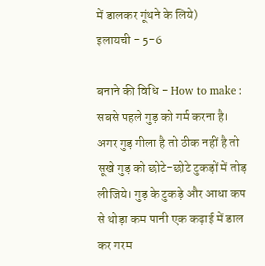में डालकर गूंथने के लिये)
इलायची - 5-6

बनाने की विधि - How to make :
सबसे पहले गुड़ को गर्म करना है। अगर गुड़ गीला है तो ठीक नहीं है तो सूखे गुड़ को छोटे-छोटे टुकड़ों में तोड़ लीजिये। गुड़ के टुकड़े और आधा कप से थोड़ा कम पानी एक कढ़ाई में डाल कर गरम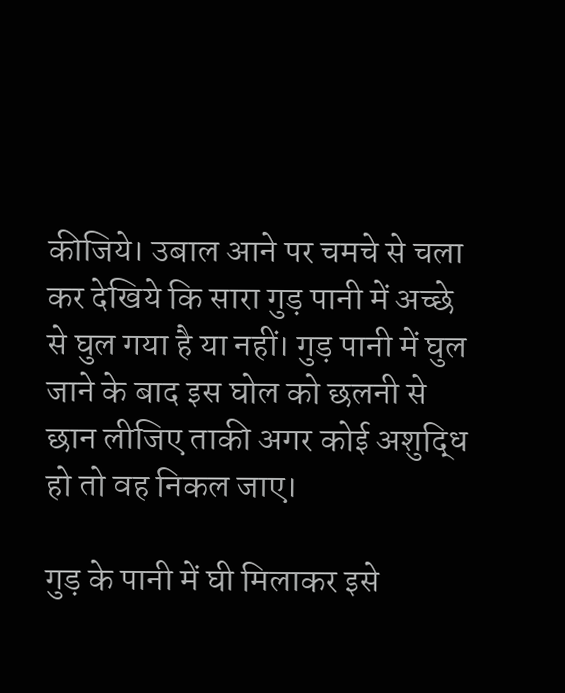कीजिये। उबाल आने पर चमचे से चला कर देखिये कि सारा गुड़ पानी में अच्छे से घुल गया है या नहीं। गुड़ पानी में घुल जाने के बाद इस घोल को छलनी से छान लीजिए ताकी अगर कोई अशुद्धि हो तो वह निकल जाए।

गुड़ के पानी में घी मिलाकर इसे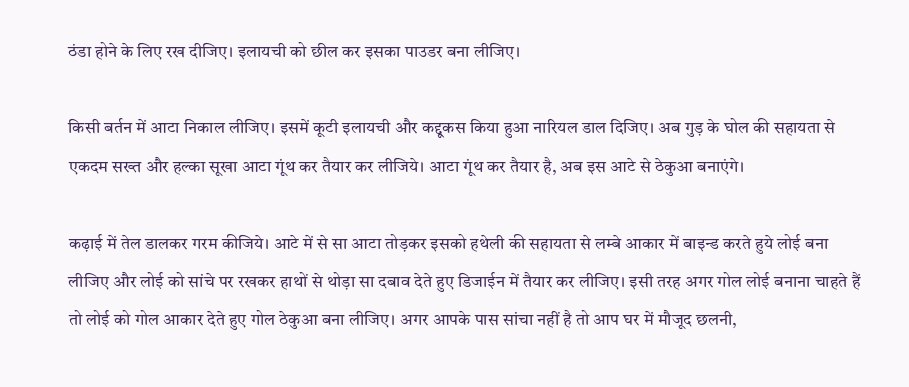ठंडा होने के लिए रख दीजिए। इलायची को छील कर इसका पाउडर बना लीजिए।

किसी बर्तन में आटा निकाल लीजिए। इसमें कूटी इलायची और कद्दूकस किया हुआ नारियल डाल दिजिए। अब गुड़ के घोल की सहायता से एकदम सख्त और हल्का सूखा आटा गूंथ कर तैयार कर लीजिये। आटा गूंथ कर तैयार है, अब इस आटे से ठेकुआ बनाएंगे।

कढ़ाई में तेल डालकर गरम कीजिये। आटे में से सा आटा तोड़कर इसको हथेली की सहायता से लम्बे आकार में बाइन्ड करते हुये लोई बना लीजिए और लोई को सांचे पर रखकर हाथों से थोड़ा सा दबाव देते हुए डिजाईन में तैयार कर लीजिए। इसी तरह अगर गोल लोई बनाना चाहते हैं तो लोई को गोल आकार देते हुए गोल ठेकुआ बना लीजिए। अगर आपके पास सांचा नहीं है तो आप घर में मौजूद छलनी,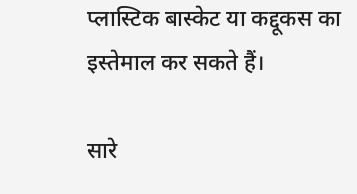प्लास्टिक बास्केट या कद्दूकस का इस्तेमाल कर सकते हैं।

सारे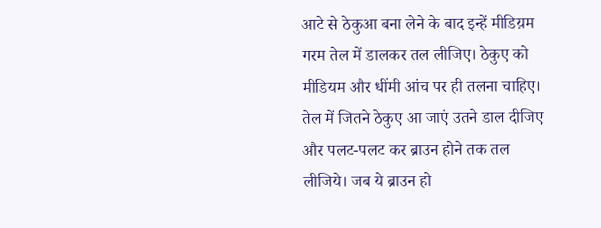आटे से ठेकुआ बना लेने के बाद इन्हें मीडिय़म गरम तेल में डालकर तल लीजिए। ठेकुए को मीडियम और धींमी आंच पर ही तलना चाहिए। तेल में जितने ठेकुए आ जाएं उतने डाल दीजिए और पलट-पलट कर ब्राउन होने तक तल लीजिये। जब ये ब्राउन हो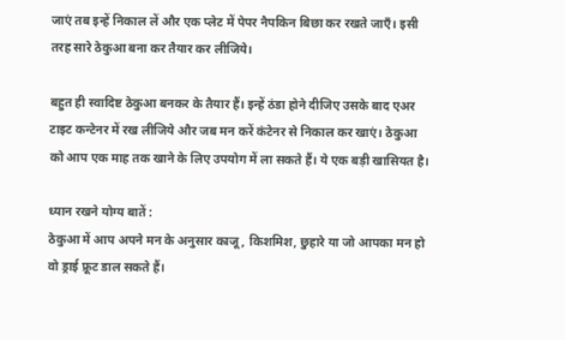जाएं तब इन्हें निकाल लें और एक प्लेट में पेपर नैपकिन बिछा कर रखते जाएँ। इसी तरह सारे ठेकुआ बना कर तैयार कर लीजिये।

बहुत ही स्वादिष्ट ठेकुआ बनकर के तैयार हैं। इन्हें ठंडा होने दीजिए उसके बाद एअर टाइट कन्टेनर में रख लीजिये और जब मन करें कंटेनर से निकाल कर खाएं। ठेकुआ को आप एक माह तक खाने के लिए उपयोग में ला सकते हैं। ये एक बड़ी खासियत है।

ध्यान रखने योग्य बातें :
ठेकुआ में आप अपने मन के अनुसार काजू, किशमिश, छुहारे या जो आपका मन हो वो ड्राई फ्रूट डाल सकते हैं।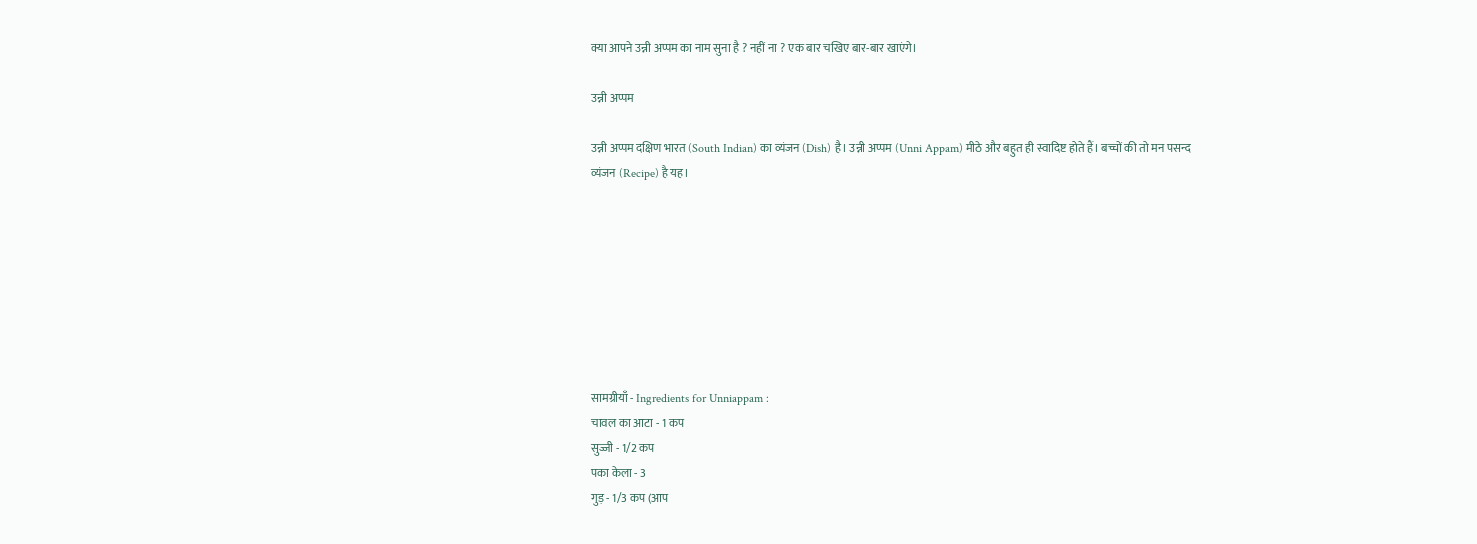क्या आपने उन्नी अप्पम का नाम सुना है ? नहीं ना ? एक बार चखिए बार-बार खाएंगे।

उन्नी अप्पम

उन्नी अप्पम दक्षिण भारत (South Indian) का व्यंजन (Dish) है। उन्नी अप्पम (Unni Appam) मीठे और बहुत ही स्वादिष्ट होते हैं। बच्चों की तो मन पसन्द व्यंजन (Recipe) है यह।








सामग्रीयाँ - Ingredients for Unniappam :
चावल का आटा - 1 कप
सुज्जी - 1/2 कप
पका केला - 3
गुड़ - 1/3 कप (आप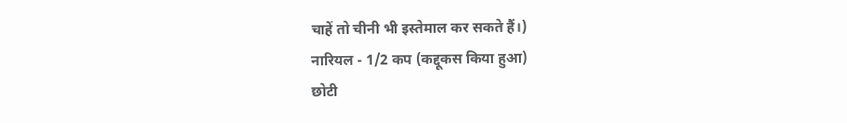चाहें तो चीनी भी इस्तेमाल कर सकते हैं।)
नारियल - 1/2 कप (कद्दूकस किया हुआ)
छोटी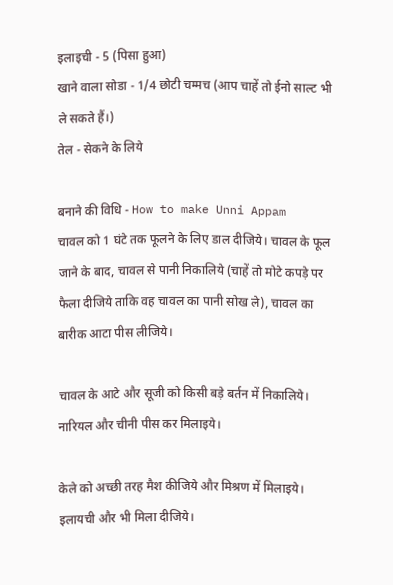इलाइची - 5 (पिसा हुआ)
खाने वाला सोडा - 1/4 छोटी चम्मच (आप चाहें तो ईनो साल्ट भी ले सकते हैं।)
तेल - सेकने के लिये

बनाने की विधि - How to make Unni Appam
चावल को 1 घंटे तक फूलने के लिए डाल दीजिये। चावल के फूल जाने के बाद, चावल से पानी निकालिये (चाहें तो मोटे कपड़े पर फैला दीजिये ताकि वह चावल का पानी सोख ले), चावल का बारीक आटा पीस लीजिये।

चावल के आटे और सूजी को किसी बड़े बर्तन में निकालिये। नारियल और चीनी पीस कर मिलाइये।

केले को अच्छी तरह मैश कीजिये और मिश्रण में मिलाइये। इलायची और भी मिला दीजिये।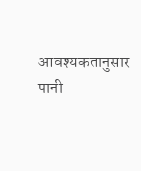आवश्यकतानुसार पानी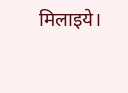मिलाइये।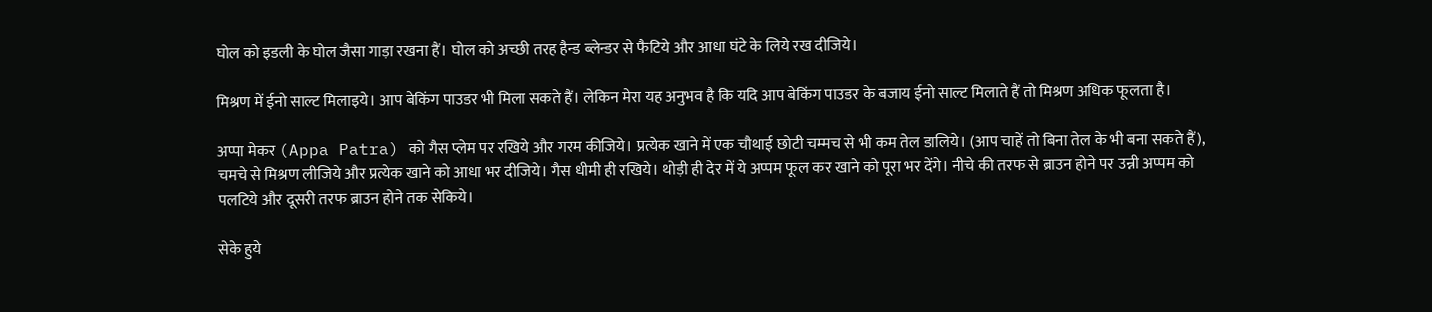घोल को इडली के घोल जैसा गाड़ा रखना हैं। घोल को अच्छी तरह हैन्ड ब्लेन्डर से फैटिये और आधा घंटे के लिये रख दीजिये।

मिश्रण में ईनो साल्ट मिलाइये। आप बेकिंग पाउडर भी मिला सकते हैं। लेकिन मेरा यह अनुभव है कि यदि आप बेकिंग पाउडर के बजाय ईनो साल्ट मिलाते हैं तो मिश्रण अधिक फूलता है।

अप्पा मेकर (Appa Patra) को गैस प्लेम पर रखिये और गरम कीजिये। प्रत्येक खाने में एक चौथाई छोटी चम्मच से भी कम तेल डालिये। (आप चाहें तो बिना तेल के भी बना सकते हैं), चमचे से मिश्रण लीजिये और प्रत्येक खाने को आधा भर दीजिये। गैस धीमी ही रखिये। थोड़ी ही देर में ये अप्पम फूल कर खाने को पूरा भर देंगे। नीचे की तरफ से ब्राउन होने पर उन्नी अप्पम को पलटिये और दूसरी तरफ ब्राउन होने तक सेकिये।

सेके हुये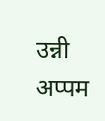उन्नी अप्पम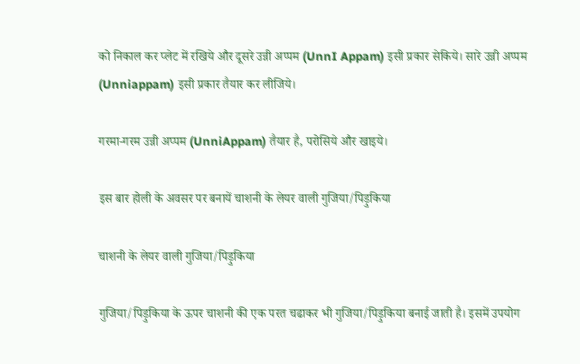को निकाल कर प्लेट में रखिये और दूसरे उन्नी अप्पम (UnnI Appam) इसी प्रकार सेकिये। सारे उन्नी अप्पम (Unniappam) इसी प्रकार तैयार कर लीजिये।

गरमा-गरम उन्नी अप्पम (UnniAppam) तैयार है, परोसिये और खाइये।

इस बार होली के अवसर पर बनायें चाशनी के लेयर वाली गुजिया/पिड़ुकिया

चाशनी के लेयर वाली गुजिया/पिड़ुकिया

गुजिया/पिड़ुकिया के ऊपर चाशनी की एक परत चढाकर भी गुजिया/पिड़ुकिया बनाई जाती है। इसमें उपयोग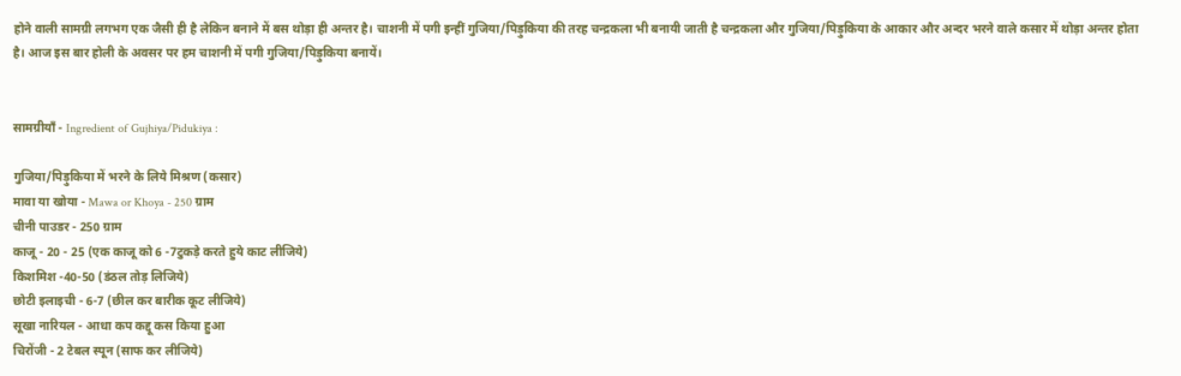होने वाली सामग्री लगभग एक जैसी ही है लेकिन बनाने में बस थोड़ा ही अन्तर है। चाशनी में पगी इन्हीं गुजिया/पिड़ुकिया की तरह चन्द्रकला भी बनायी जाती है चन्द्रकला और गुजिया/पिड़ुकिया के आकार और अन्दर भरने वाले कसार में थोड़ा अन्तर होता है। आज इस बार होली के अवसर पर हम चाशनी में पगी गुजिया/पिड़ुकिया बनायें।


सामग्रीयाँ - Ingredient of Gujhiya/Pidukiya :

गुजिया/पिड़ुकिया में भरने के लिये मिश्रण (कसार)
मावा या खोया - Mawa or Khoya - 250 ग्राम
चीनी पाउडर - 250 ग्राम
काजू - 20 - 25 (एक काजू को 6 -7टुकड़े करते हुये काट लीजिये)
किशमिश -40-50 (डंठल तोड़ लिजिये)
छोटी इलाइची - 6-7 (छील कर बारीक कूट लीजिये)
सूखा नारियल - आधा कप कद्दू कस किया हुआ
चिरोंजी - 2 टेबल स्पून (साफ कर लीजिये)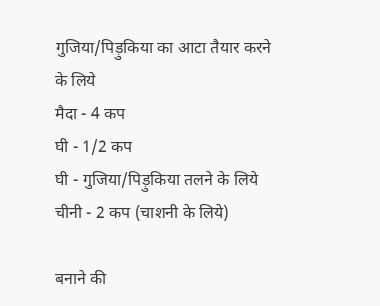गुजिया/पिड़ुकिया का आटा तैयार करने के लिये
मैदा - 4 कप
घी - 1/2 कप
घी - गुजिया/पिड़ुकिया तलने के लिये
चीनी - 2 कप (चाशनी के लिये)

बनाने की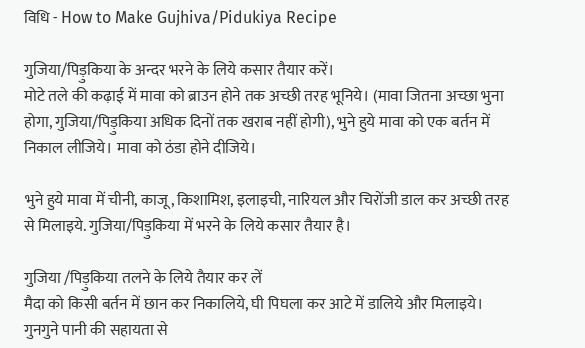विधि - How to Make Gujhiva/Pidukiya Recipe

गुजिया/पिड़ुकिया के अन्दर भरने के लिये कसार तैयार करें।
मोटे तले की कढ़ाई में मावा को ब्राउन होने तक अच्छी तरह भूनिये। (मावा जितना अच्छा भुना होगा, गुजिया/पिड़ुकिया अधिक दिनों तक खराब नहीं होगी), भुने हुये मावा को एक बर्तन में निकाल लीजिये। मावा को ठंडा होने दीजिये।

भुने हुये मावा में चीनी, काजू, किशामिश, इलाइची, नारियल और चिरोंजी डाल कर अच्छी तरह से मिलाइये. गुजिया/पिड़ुकिया में भरने के लिये कसार तैयार है।

गुजिया /पिड़ुकिया तलने के लिये तैयार कर लें
मैदा को किसी बर्तन में छान कर निकालिये, घी पिघला कर आटे में डालिये और मिलाइये। गुनगुने पानी की सहायता से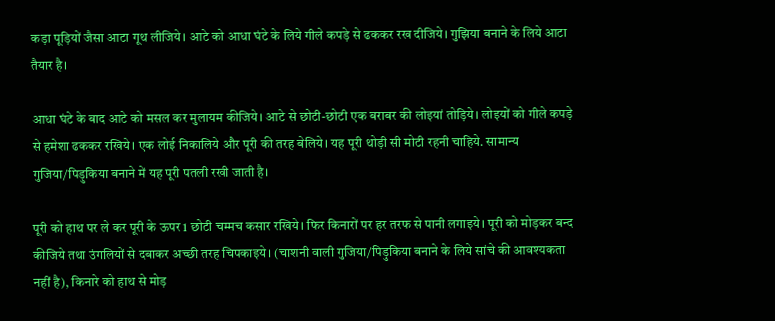कड़ा पूड़ियों जैसा आटा गूथ लीजिये। आटे को आधा घंटे के लिये गीले कपड़े से ढककर रख दीजिये। गुझिया बनाने के लिये आटा तैयार है।

आधा घंटे के बाद आटे को मसल कर मुलायम कीजिये। आटे से छोटी-छोटी एक बराबर की लोइयां तोड़िये। लोइयों को गीले कपड़े से हमेशा ढककर रखिये। एक लोई निकालिये और पूरी की तरह बेलिये। यह पूरी थोड़ी सी मोटी रहनी चाहिये. सामान्य गुजिया/पिड़ुकिया बनाने में यह पूरी पतली रखी जाती है।

पूरी को हाथ पर ले कर पूरी के ऊपर 1 छोटी चम्मच कसार रखिये। फिर किनारों पर हर तरफ से पानी लगाइये। पूरी को मोड़कर बन्द कीजिये तथा उंगलियों से दबाकर अच्छी तरह चिपकाइये। (चाशनी वाली गुजिया/पिड़ुकिया बनाने के लिये सांचे की आवश्यकता नहीं है), किनारे को हाथ से मोड़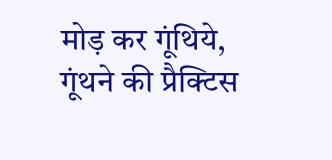मोड़ कर गूंथिये, गूंथने की प्रैक्टिस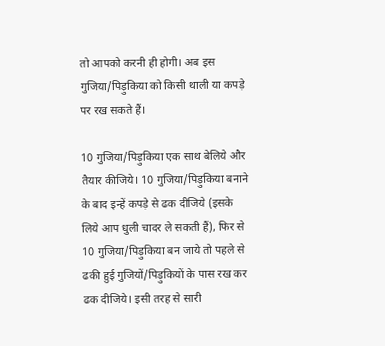तो आपको करनी ही होगी। अब इस गुजिया/पिड़ुकिया को किसी थाली या कपड़े पर रख सकते हैं।

10 गुजिया/पिड़ुकिया एक साथ बेलिये और तैयार कीजिये। 10 गुजिया/पिड़ुकिया बनाने के बाद इन्हें कपड़े से ढक दीजिये (इसके लिये आप धुली चादर ले सकती हैं), फिर से 10 गुजिया/पिड़ुकिया बन जाये तो पहले से ढकी हुई गुजियों/पिड़ुकियों के पास रख कर ढक दीजिये। इसी तरह से सारी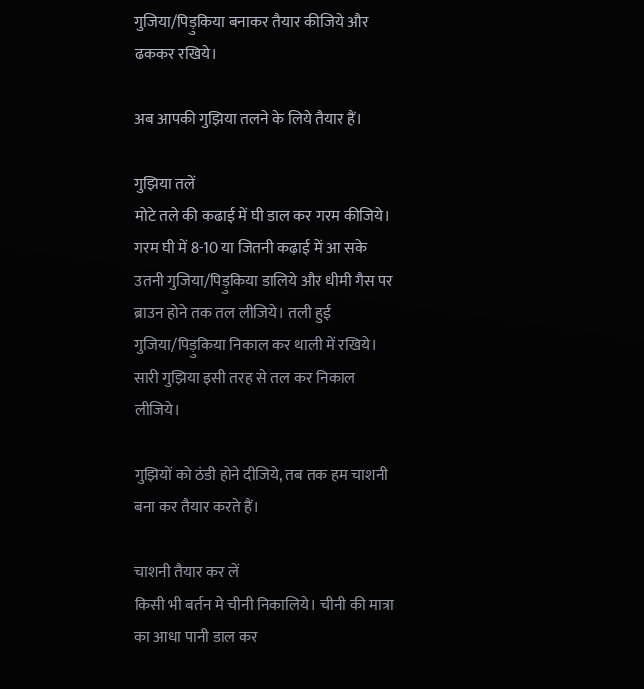गुजिया/पिड़ुकिया बनाकर तैयार कीजिये और ढककर रखिये।

अब आपकी गुझिया तलने के लिये तैयार हैं।

गुझिया तलें
मोटे तले की कढाई में घी डाल कर गरम कीजिये। गरम घी में 8-10 या जितनी कढ़ाई में आ सके उतनी गुजिया/पिड़ुकिया डालिये और धीमी गैस पर ब्राउन होने तक तल लीजिये। तली हुई गुजिया/पिड़ुकिया निकाल कर थाली में रखिये। सारी गुझिया इसी तरह से तल कर निकाल लीजिये।

गुझियों को ठंडी होने दीजिये, तब तक हम चाशनी बना कर तैयार करते हैं।

चाशनी तैयार कर लें
किसी भी बर्तन मे चीनी निकालिये। चीनी की मात्रा का आधा पानी डाल कर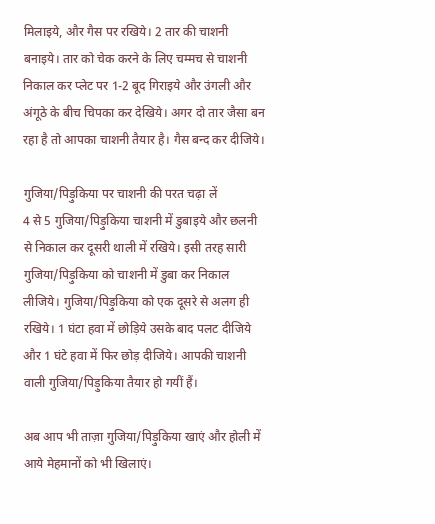मिलाइये, और गैस पर रखिये। 2 तार की चाशनी बनाइये। तार को चेक करने के लिए चम्मच से चाशनी निकाल कर प्लेट पर 1-2 बूद गिराइये और उंगली और अंगूठे के बीच चिपका कर देखिये। अगर दो तार जैसा बन रहा है तो आपका चाशनी तैयार है। गैस बन्द कर दीजिये।

गुजिया/पिड़ुकिया पर चाशनी की परत चढ़ा लें
4 से 5 गुजिया/पिड़ुकिया चाशनी में डुबाइये और छलनी से निकाल कर दूसरी थाली में रखिये। इसी तरह सारी गुजिया/पिड़ुकिया को चाशनी में डुबा कर निकाल लीजिये। गुजिया/पिड़ुकिया को एक दूसरे से अलग ही रखिये। 1 घंटा हवा में छोड़िये उसके बाद पलट दीजिये और 1 घंटे हवा में फिर छोड़ दीजिये। आपकी चाशनी वाली गुजिया/पिड़ुकिया तैयार हो गयीं हैं।

अब आप भी ताज़ा गुजिया/पिड़ुकिया खाएं और होली में आये मेहमानों को भी खिलाएं।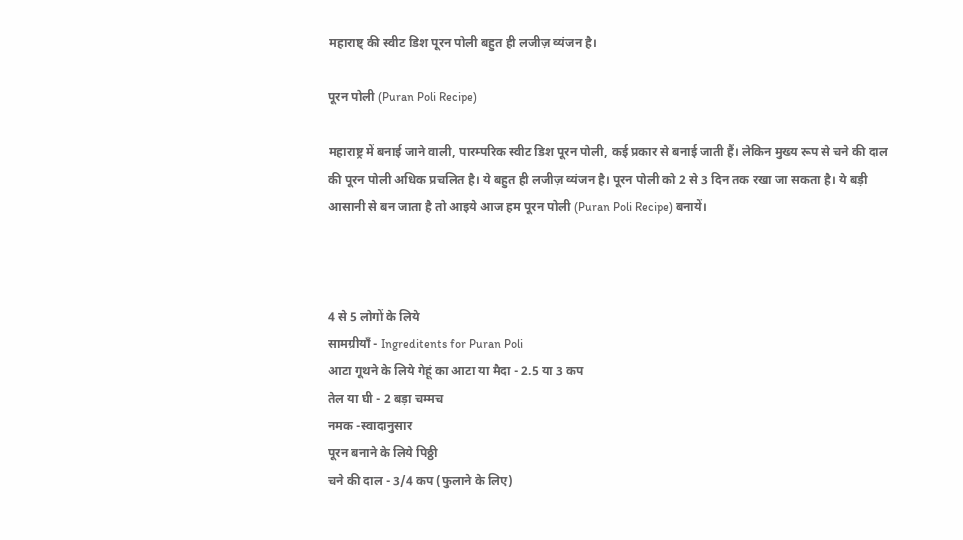महाराष्ट् की स्वीट डिश पूरन पोली बहुत ही लजीज़ व्यंजन है।

पूरन पोली (Puran Poli Recipe)

महाराष्ट्र में बनाई जाने वाली, पारम्परिक स्वीट डिश पूरन पोली, कई प्रकार से बनाई जाती हैं। लेकिन मुख्य रूप से चने की दाल की पूरन पोली अधिक प्रचलित है। ये बहुत ही लजीज़ व्यंजन है। पूरन पोली को 2 से 3 दिन तक रखा जा सकता है। ये बड़ी आसानी से बन जाता है तो आइये आज हम पूरन पोली (Puran Poli Recipe) बनायें।



4 से 5 लोगों के लिये
सामग्रीयाँ - Ingreditents for Puran Poli
आटा गूथने के लिये गेहूं का आटा या मैदा - 2.5 या 3 कप
तेल या घी - 2 बड़ा चम्मच
नमक -स्वादानुसार
पूरन बनाने के लिये पिठ्ठी
चने की दाल - 3/4 कप (फुलाने के लिए)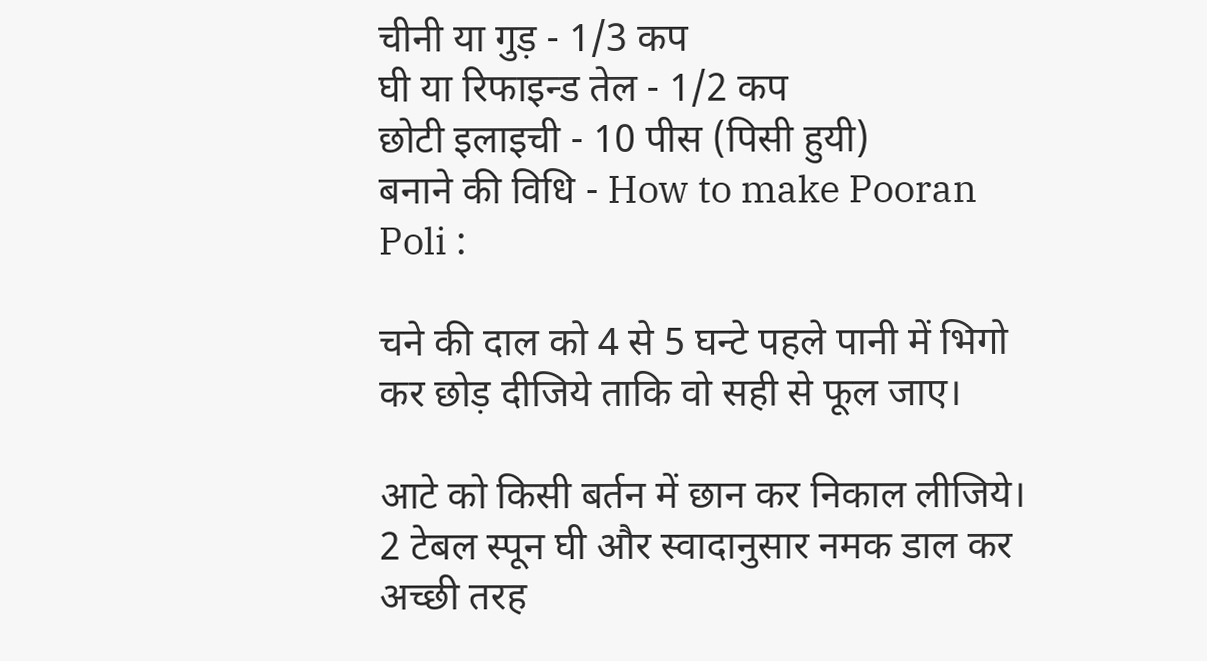चीनी या गुड़ - 1/3 कप
घी या रिफाइन्ड तेल - 1/2 कप
छोटी इलाइची - 10 पीस (पिसी हुयी)
बनाने की विधि - How to make Pooran Poli :

चने की दाल को 4 से 5 घन्टे पहले पानी में भिगो कर छोड़ दीजिये ताकि वो सही से फूल जाए।

आटे को किसी बर्तन में छान कर निकाल लीजिये। 2 टेबल स्पून घी और स्वादानुसार नमक डाल कर अच्छी तरह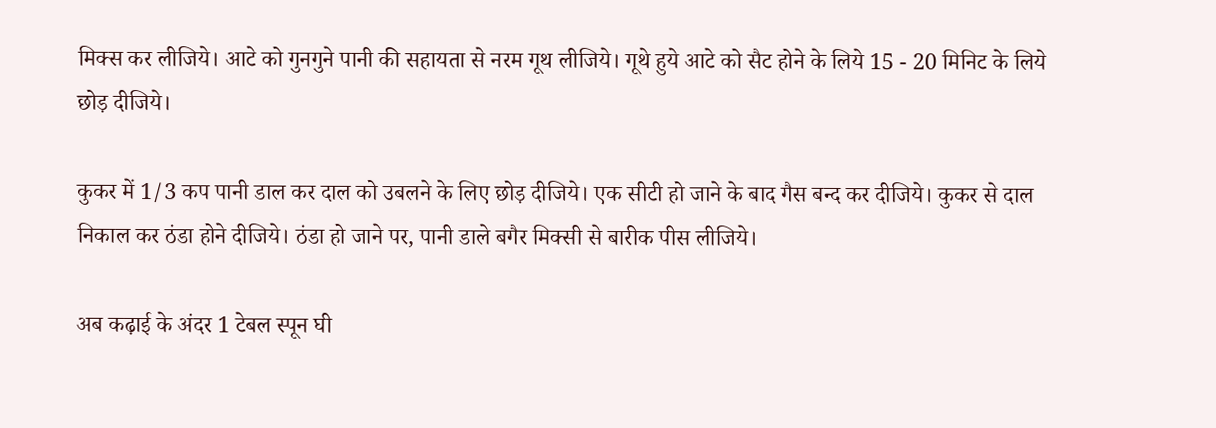मिक्स कर लीजिये। आटे को गुनगुने पानी की सहायता से नरम गूथ लीजिये। गूथे हुये आटे को सैट होने के लिये 15 - 20 मिनिट के लिये छोड़ दीजिये।

कुकर में 1/3 कप पानी डाल कर दाल को उबलने के लिए छोड़ दीजिये। एक सीटी हो जाने के बाद गैस बन्द कर दीजिये। कुकर से दाल निकाल कर ठंडा होने दीजिये। ठंडा हो जाने पर, पानी डाले बगैर मिक्सी से बारीक पीस लीजिये।

अब कढ़ाई के अंदर 1 टेबल स्पून घी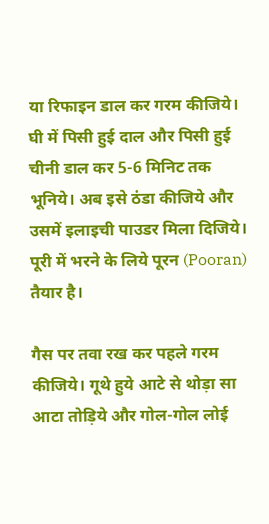या रिफाइन डाल कर गरम कीजिये। घी में पिसी हुई दाल और पिसी हुई चीनी डाल कर 5-6 मिनिट तक भूनिये। अब इसे ठंडा कीजिये और उसमें इलाइची पाउडर मिला दिजिये। पूरी में भरने के लिये पूरन (Pooran) तैयार है।

गैस पर तवा रख कर पहले गरम कीजिये। गूथे हुये आटे से थोड़ा सा आटा तोड़िये और गोल-गोल लोई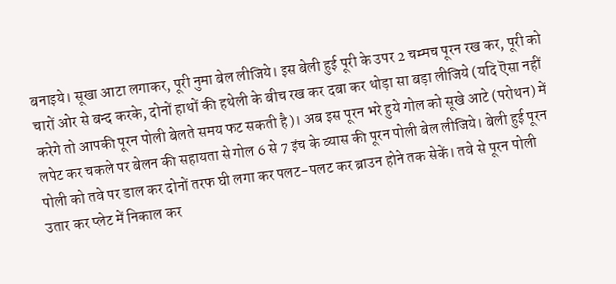बनाइये। सूखा आटा लगाकर, पूरी नुमा बेल लीजिये। इस बेली हुई पूरी के उपर 2 चम्मच पूरन रख कर, पूरी को चारों ओर से बन्द करके, दोनों हाथों की हथेली के बीच रख कर दबा कर थोड़ा सा बड़ा लीजिये (यदि ऎसा नहीं करेगे तो आपकी पूरन पोली बेलते समय फट सकती है)। अब इस पूरन भरे हुये गोल को सूखे आटे (परोथन) में लपेट कर चकले पर बेलन की सहायता से गोल 6 से 7 इंच के व्यास की पूरन पोली बेल लीजिये। बेली हुई पूरन पोली को तवे पर डाल कर दोनों तरफ घी लगा कर पलट-पलट कर ब्राउन होने तक सेकें। तवे से पूरन पोली उतार कर प्लेट में निकाल कर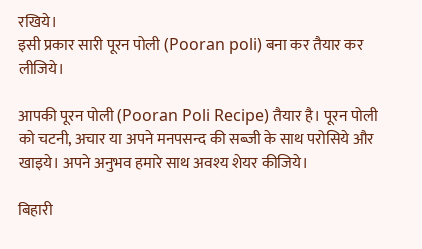रखिये।
इसी प्रकार सारी पूरन पोली (Pooran poli) बना कर तैयार कर लीजिये।

आपकी पूरन पोली (Pooran Poli Recipe) तैयार है। पूरन पोली को चटनी, अचार या अपने मनपसन्द की सब्जी के साथ परोसिये और खाइये। अपने अनुभव हमारे साथ अवश्य शेयर कीजिये।

बिहारी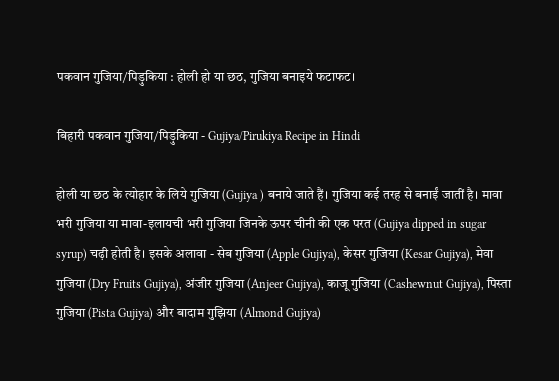पकवान गुजिया/पिड़ुकिया : होली हो या छठ, गुजिया बनाइये फटाफट।

बिहारी पकवान गुजिया/पिड़ुकिया - Gujiya/Pirukiya Recipe in Hindi

होली या छठ के त्योहार के लिये गुजिया (Gujiya ) बनाये जाते हैं। गुजिया कई तरह से बनाईं जातीं है। मावा भरी गुजिया या मावा-इलायची भरी गुजिया जिनके ऊपर चीनी की एक परत (Gujiya dipped in sugar syrup) चढ़ी होती है। इसके अलावा - सेब गुजिया (Apple Gujiya), केसर गुजिया (Kesar Gujiya), मेवा गुजिया (Dry Fruits Gujiya), अंजीर गुजिया (Anjeer Gujiya), काजू गुजिया (Cashewnut Gujiya), पिस्ता गुजिया (Pista Gujiya) और बादाम गुझिया (Almond Gujiya)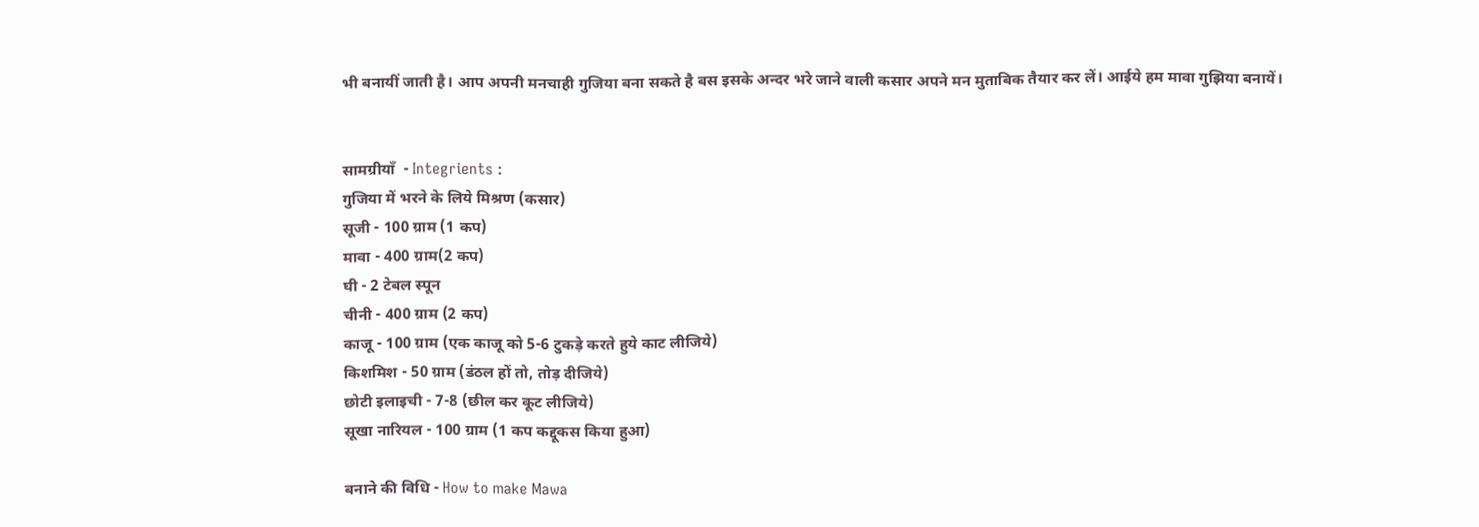भी बनायीं जाती है। आप अपनी मनचाही गुजिया बना सकते है बस इसके अन्दर भरे जाने वाली कसार अपने मन मुताबिक तैयार कर लें। आईये हम मावा गुझिया बनायें।


सामग्रीयाँ  - Integrients :
गुजिया में भरने के लिये मिश्रण (कसार)
सूजी - 100 ग्राम (1 कप)
मावा - 400 ग्राम(2 कप)
घी - 2 टेबल स्पून
चीनी - 400 ग्राम (2 कप)
काजू - 100 ग्राम (एक काजू को 5-6 टुकड़े करते हुये काट लीजिये)
किशमिश - 50 ग्राम (डंठल हों तो, तोड़ दीजिये)
छोटी इलाइची - 7-8 (छील कर कूट लीजिये)
सूखा नारियल - 100 ग्राम (1 कप कद्दूकस किया हुआ)

बनाने की विधि - How to make Mawa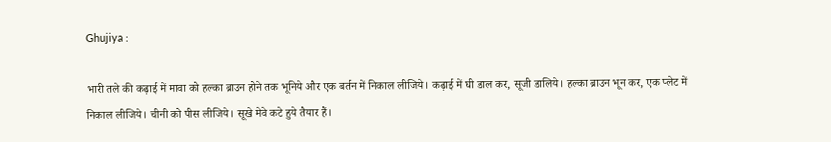Ghujiya :

भारी तले की कढ़ाई में मावा को हल्का ब्राउन होने तक भूनिये और एक बर्तन में निकाल लीजिये। कढ़ाई में घी डाल कर, सूजी डालिये। हल्का ब्राउन भून कर, एक प्लेट में निकाल लीजिये। चीनी को पीस लीजिये। सूखे मेवे कटे हुये तैयार हैं।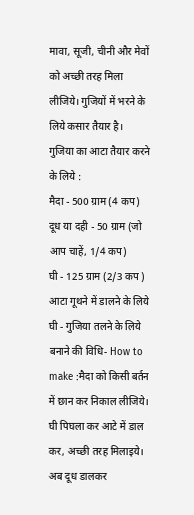मावा, सूजी, चीनी और मेवों को अच्छी तरह मिला लीजिये। गुजियों में भरने के लिये कसार तैयार है।
गुजिया का आटा तैयार करने के लिये :
मैदा - 500 ग्राम (4 कप)
दूध या दही - 50 ग्राम (जो आप चाहें, 1/4 कप)
घी - 125 ग्राम (2/3 कप ) आटा गूथने में डालने के लिये
घी - गुजिया तलने के लिये
बनाने की विधि- How to make :मैदा को किसी बर्तन में छान कर निकाल लीजिये। घी पिघला कर आटे में डाल कर, अच्छी तरह मिलाइये। अब दूध डालकर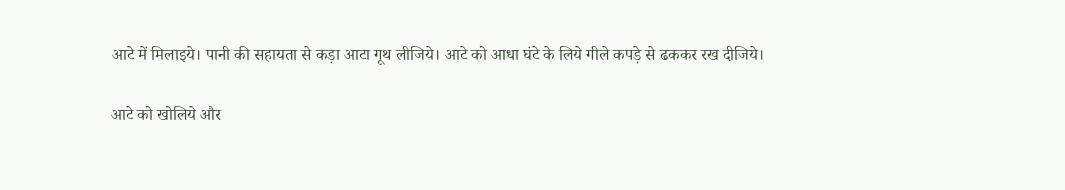आटे में मिलाइये। पानी की सहायता से कड़ा आटा गूथ लीजिये। आटे को आधा घंटे के लिये गीले कपड़े से ढककर रख दीजिये।

आटे को खोलिये और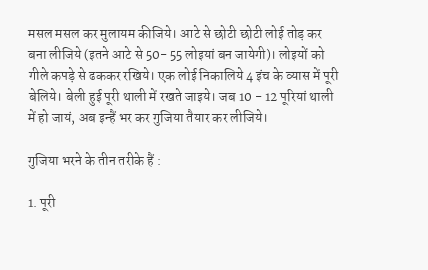मसल मसल कर मुलायम कीजिये। आटे से छोटी छोटी लोई तोड़ कर बना लीजिये (इतने आटे से 50- 55 लोइयां बन जायेगी)। लोइयों को गीले कपड़े से ढककर रखिये। एक लोई निकालिये 4 इंच के व्यास में पूरी बेलिये। बेली हुई पूरी थाली में रखते जाइये। जब 10 - 12 पूरियां थाली में हो जायं, अब इन्हैं भर कर गुजिया तैयार कर लीजिये।

गुजिया भरने के तीन तरीके हैं :

1. पूरी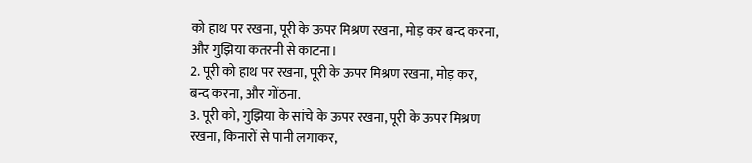को हाथ पर रखना, पूरी के ऊपर मिश्रण रखना, मोड़ कर बन्द करना, और गुझिया कतरनी से काटना।
2. पूरी को हाथ पर रखना, पूरी के ऊपर मिश्रण रखना, मोड़ कर, बन्द करना, और गोंठना.
3. पूरी को, गुझिया के सांचे के ऊपर रखना, पूरी के ऊपर मिश्रण रखना, किनारों से पानी लगाकर,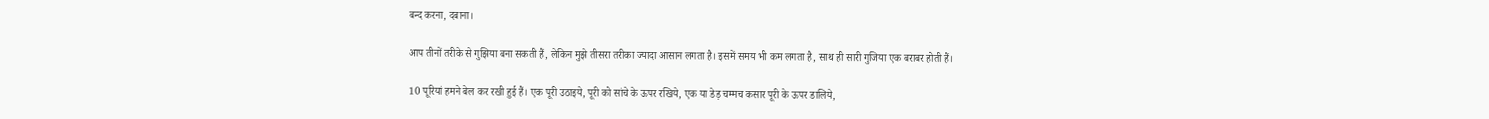बन्द करना, दबाना।

आप तीनों तरीके से गुझिया बना सकती हैं, लेकिन मुझे तीसरा तरीका ज्यादा आसान लगता है। इसमें समय भी कम लगता है, साथ ही सारी गुजिया एक बराबर होती हैं।

10 पूरियां हमने बेल कर रखी हुई हैं। एक पूरी उठाइये, पूरी को सांचे के ऊपर रखिये, एक या डेड़ चम्मच कसार पूरी के ऊपर डालिये,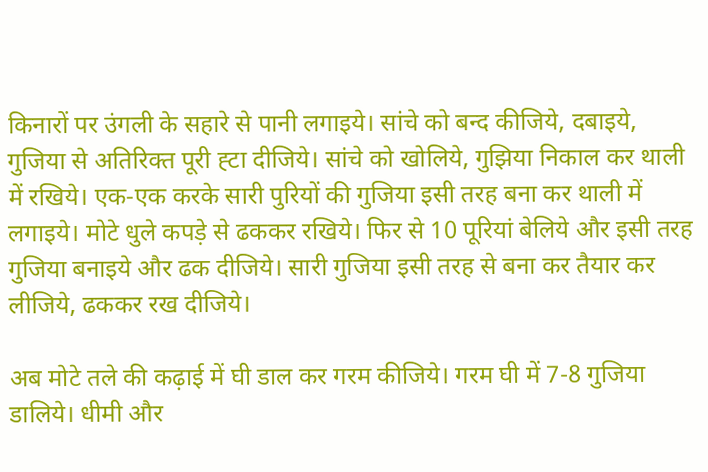किनारों पर उंगली के सहारे से पानी लगाइये। सांचे को बन्द कीजिये, दबाइये, गुजिया से अतिरिक्त पूरी ह्टा दीजिये। सांचे को खोलिये, गुझिया निकाल कर थाली में रखिये। एक-एक करके सारी पुरियों की गुजिया इसी तरह बना कर थाली में लगाइये। मोटे धुले कपड़े से ढककर रखिये। फिर से 10 पूरियां बेलिये और इसी तरह गुजिया बनाइये और ढक दीजिये। सारी गुजिया इसी तरह से बना कर तैयार कर लीजिये, ढककर रख दीजिये।

अब मोटे तले की कढ़ाई में घी डाल कर गरम कीजिये। गरम घी में 7-8 गुजिया डालिये। धीमी और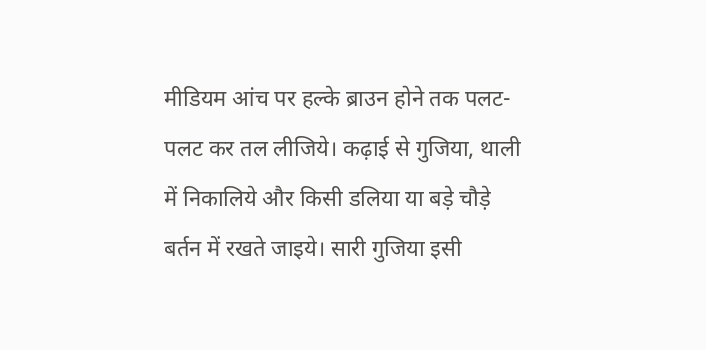मीडियम आंच पर हल्के ब्राउन होने तक पलट-पलट कर तल लीजिये। कढ़ाई से गुजिया, थाली में निकालिये और किसी डलिया या बड़े चौड़े बर्तन में रखते जाइये। सारी गुजिया इसी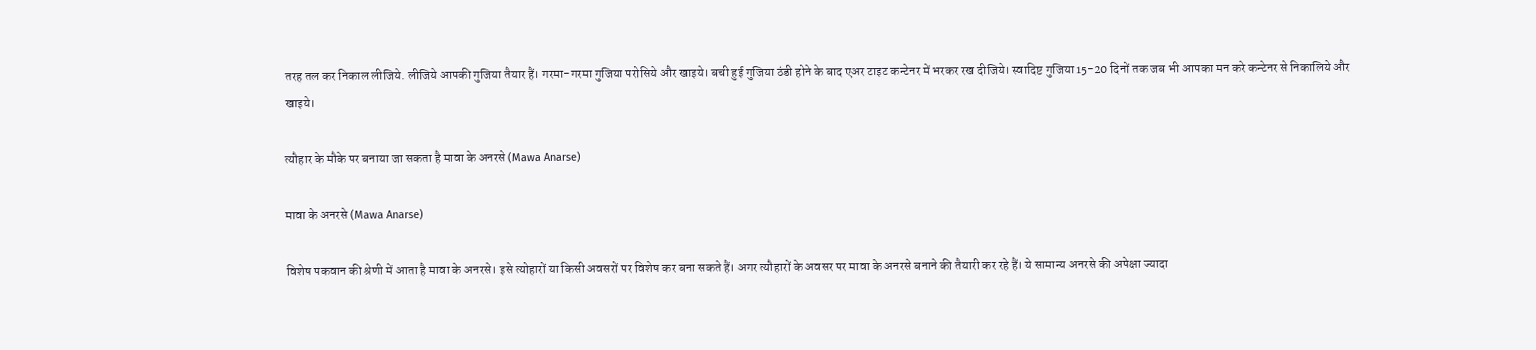तरह तल कर निकाल लीजिये. लीजिये आपकी गुजिया तैयार हैं। गरमा-गरमा गुजिया परोसिये और खाइये। बची हुई गुजिया ठंडी होने के बाद एअर टाइट कन्टेनर में भरकर रख दीजिये। स्वादिष्ट गुजिया 15-20 दिनों तक जब भी आपका मन करे कन्टेनर से निकालिये और खाइये।

त्यौहार के मौके पर बनाया जा सकता है मावा के अनरसे (Mawa Anarse)

मावा के अनरसे (Mawa Anarse)

विशेष पकवान की श्रेणी में आता है मावा के अनरसे। इसे त्योहारों या किसी अवसरों पर विशेष कर बना सकते हैं। अगर त्यौहारों के अवसर पर मावा के अनरसे बनाने की तैयारी कर रहे हैं। ये सामान्य अनरसे की अपेक्षा ज्यादा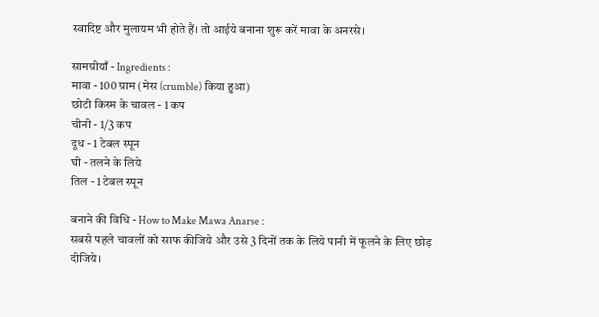स्वादिष्ट और मुलायम भी होते हैं। तो आईये बनाना शुरू करें मावा के अनरसे।

सामग्रीयाँ - Ingredients :
मावा - 100 ग्राम (मेस (crumble) किया हुआ)
छोटी किस्म के चावल - 1 कप
चीनी - 1/3 कप
दूध - 1 टेबल स्पून
घी - तलने के लिये
तिल - 1 टेबल स्पून

बनाने की विधि - How to Make Mawa Anarse :
सबसे पहले चावलों को साफ कीजिये और उसे 3 दिनों तक के लिये पानी में फूलने के लिए छोड़ दीजिये।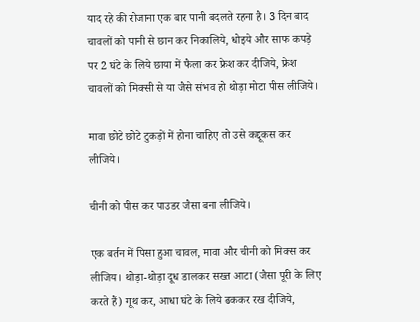याद रहे की रोजाना एक बार पानी बदलते रहना है। 3 दिन बाद चावलों को पानी से छान कर निकालिये, धोइये और साफ कपड़े पर 2 घंटे के लिये छाया में फैला कर फ्रेश कर दीजिये, फ्रेश चावलों को मिक्सी से या जैसे संभव हो थोड़ा मोटा पीस लीजिये।

मावा छोटे छोटे टुकड़ों में होना चाहिए तो उसे कद्दूकस कर लीजिये।

चीनी को पीस कर पाउडर जैसा बना लीजिये।

एक बर्तन में पिसा हुआ चावल, मावा और चीनी को मिक्स कर लीजिय। थोड़ा-थोड़ा दूध डालकर सख्त आटा (जैसा पूरी के लिए करते हैं) गूथ कर, आधा घंटे के लिये ढककर रख दीजिये,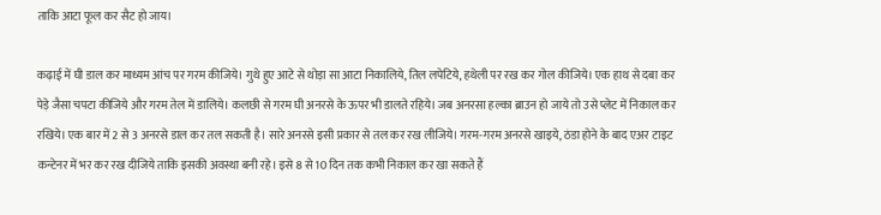ताकि आटा फूल कर सैट हो जाय।

कढ़ाई में घी डाल कर माध्यम आंच पर गरम कीजिये। गुथे हुए आटे से थोड़ा सा आटा निकालिये, तिल लपेटिये, हथेली पर रख कर गोल कीजिये। एक हाथ से दबा कर पेड़े जैसा चपटा कीजिये और गरम तेल में डालिये। कलछी से गरम घी अनरसे के ऊपर भी डालते रहिये। जब अनरसा हल्का ब्राउन हो जाये तो उसे प्लेट में निकाल कर रखिये। एक बार में 2 से 3 अनरसे डाल कर तल सकती है। सारे अनरसे इसी प्रकार से तल कर रख लीजिये। गरम-गरम अनरसे खाइये, ठंडा होने के बाद एअर टाइट कन्टेनर में भर कर रख दीजिये ताकि इसकी अवस्था बनी रहे। इसे 8 से 10 दिन तक कभी निकाल कर खा सकते हैं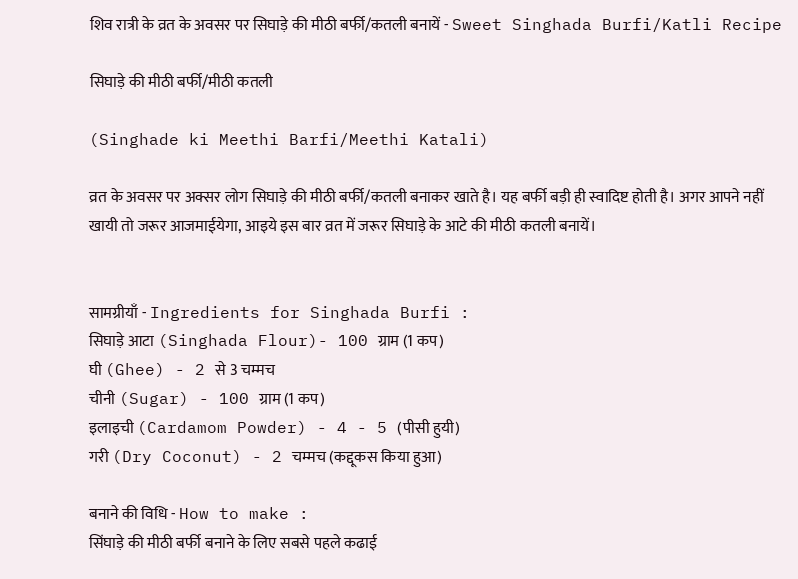शिव रात्री के व्रत के अवसर पर सिघाड़े की मीठी बर्फी/कतली बनायें - Sweet Singhada Burfi/Katli Recipe

सिघाड़े की मीठी बर्फी/मीठी कतली

(Singhade ki Meethi Barfi/Meethi Katali)

व्रत के अवसर पर अक्सर लोग सिघाड़े की मीठी बर्फी/कतली बनाकर खाते है। यह बर्फी बड़ी ही स्वादिष्ट होती है। अगर आपने नहीं खायी तो जरूर आजमाईयेगा, आइये इस बार व्रत में जरूर सिघाड़े के आटे की मीठी कतली बनायें।


सामग्रीयाँ - Ingredients for Singhada Burfi :
सिघाड़े आटा (Singhada Flour)- 100 ग्राम (1 कप)
घी (Ghee) - 2 से 3 चम्मच
चीनी (Sugar) - 100 ग्राम (1 कप)
इलाइची (Cardamom Powder) - 4 - 5 (पीसी हुयी)
गरी (Dry Coconut) - 2 चम्मच (कद्दूकस किया हुआ)

बनाने की विधि - How to make :
सिंघाड़े की मीठी बर्फी बनाने के लिए सबसे पहले कढाई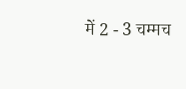में 2 - 3 चम्मच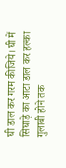घी डाल कर गरम कीजिये। घी में सिघाड़े का आटा डाल कर हल्का गुलाबी होने तक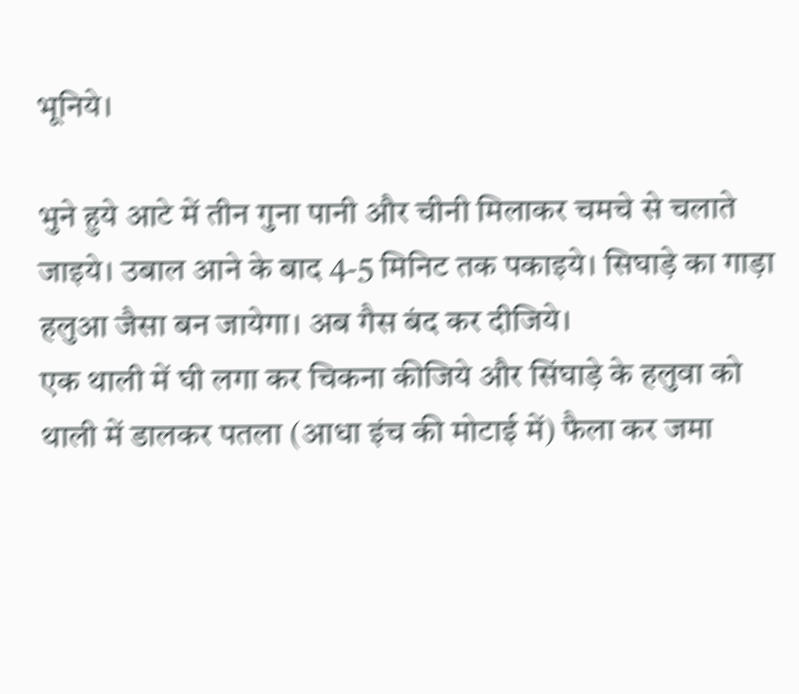भूनिये।

भुने हुये आटे में तीन गुना पानी और चीनी मिलाकर चमचे से चलाते जाइये। उबाल आने के बाद 4-5 मिनिट तक पकाइये। सिघाड़े का गाड़ा हलुआ जैसा बन जायेगा। अब गैस बंद कर दीजिये।
एक थाली में घी लगा कर चिकना कीजिये और सिंघाड़े के हलुवा को थाली में डालकर पतला (आधा इंच की मोटाई में) फैला कर जमा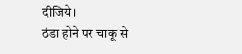दीजिये।
ठंडा होने पर चाकू से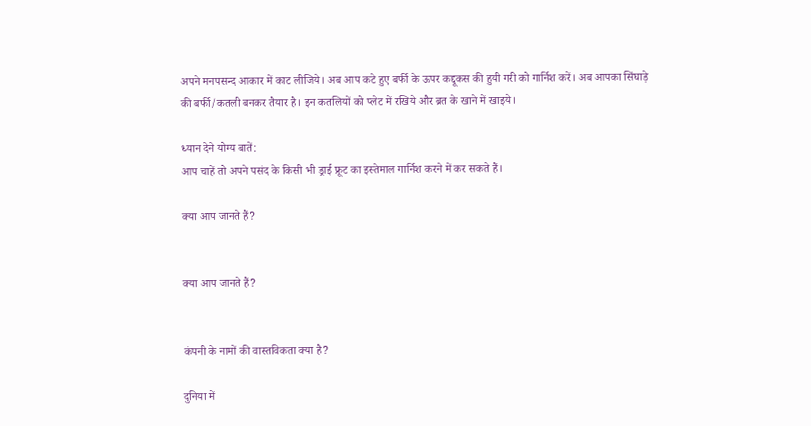अपने मनपसन्द आकार में काट लीजिये। अब आप कटे हुए बर्फी के ऊपर कद्दूकस की हुयी गरी को गार्निश करें। अब आपका सिंघाड़े की बर्फी/कतली बनकर तैयार है। इन कतलियों को प्लेट में रखिये और ब्रत के खाने में खाइये।

ध्यान देने योग्य बातें:
आप चाहें तो अपने पसंद के किसी भी ड्राई फ्रूट का इस्तेमाल गार्निश करने में कर सकते हैं।

क्या आप जानते हैं?


क्या आप जानते हैं?


कंपनी के नामों की वास्तविकता क्या है?

दुनिया में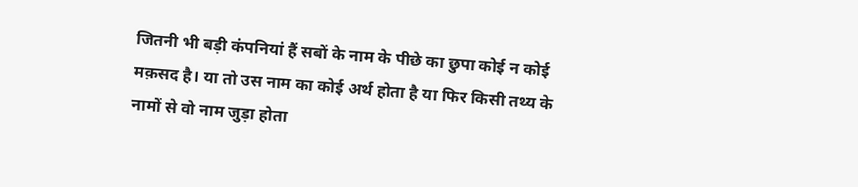जितनी भी बड़ी कंपनियां हैं सबों के नाम के पीछे का छुपा कोई न कोई मक़सद है। या तो उस नाम का कोई अर्थ होता है या फिर किसी तथ्य के नामों से वो नाम जुड़ा होता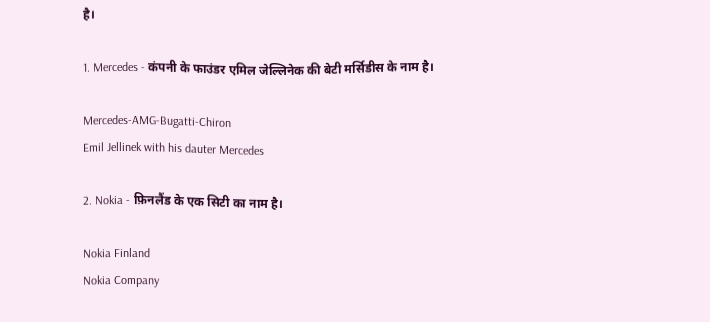है।

1. Mercedes - कंपनी के फाउंडर एमिल जेल्लिनेक की बेटी मर्सिडीस के नाम है।

Mercedes-AMG-Bugatti-Chiron
Emil Jellinek with his dauter Mercedes

2. Nokia - फ़िनलैंड के एक सिटी का नाम है।

Nokia Finland
Nokia Company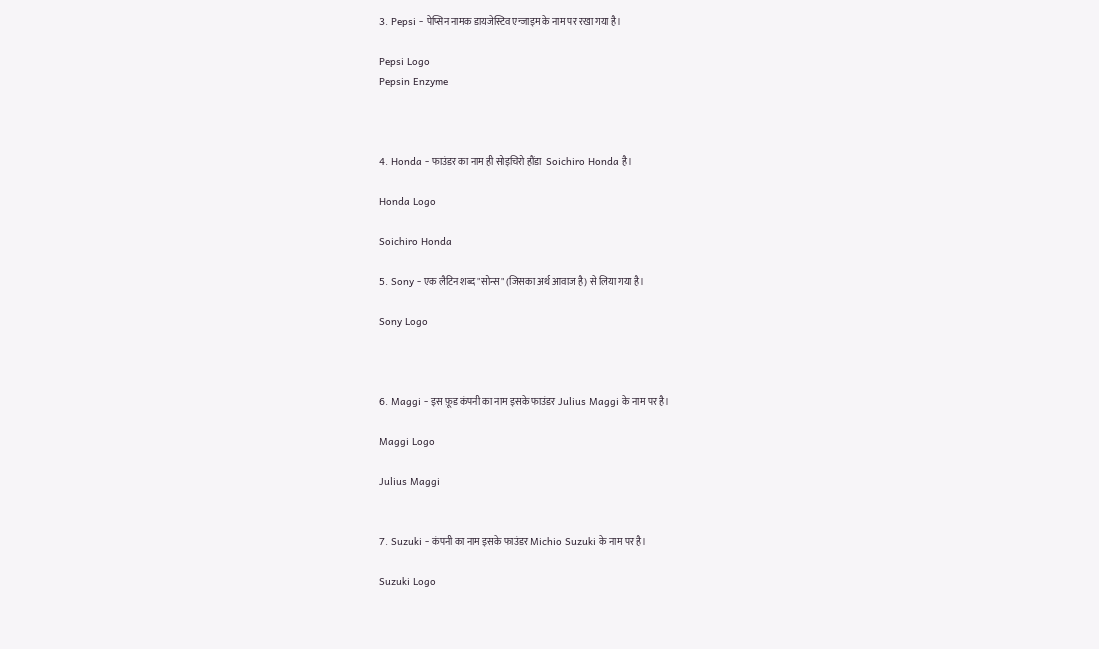3. Pepsi - पेप्सिन नामक डायजेस्टिव एन्जाइम के नाम पर रखा गया है।

Pepsi Logo
Pepsin Enzyme



4. Honda - फाउंडर का नाम ही सोइचिरो हौंडा  Soichiro Honda है।

Honda Logo

Soichiro Honda

5. Sony - एक लैटिन शब्द "सोन्स" (जिसका अर्थ आवाज है) से लिया गया है।

Sony Logo



6. Maggi - इस फ़ूड कंपनी का नाम इसके फाउंडर Julius Maggi के नाम पर है।

Maggi Logo

Julius Maggi


7. Suzuki - कंपनी का नाम इसके फाउंडर Michio Suzuki के नाम पर है।

Suzuki Logo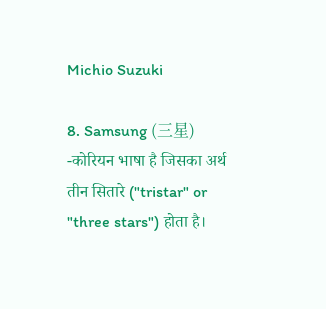Michio Suzuki

8. Samsung (三星) -कोरियन भाषा है जिसका अर्थ तीन सितारे ("tristar" or "three stars") होता है।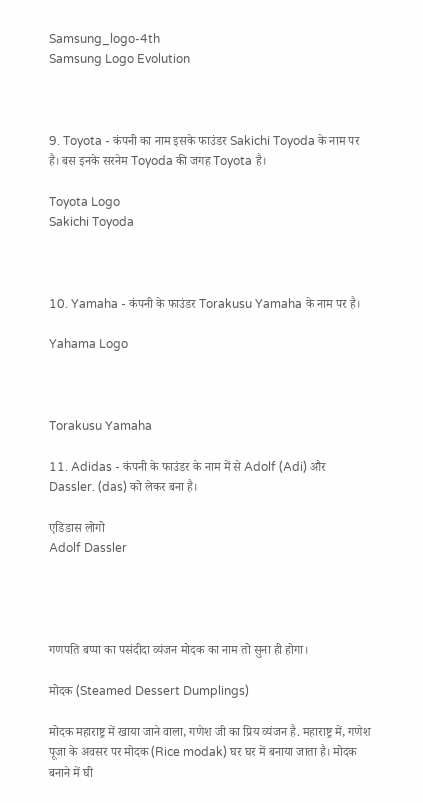Samsung_logo-4th
Samsung Logo Evolution



9. Toyota - कंपनी का नाम इसके फाउंडर Sakichi Toyoda के नाम पर है। बस इनके सरनेम Toyoda की जगह Toyota है।

Toyota Logo
Sakichi Toyoda



10. Yamaha - कंपनी के फाउंडर Torakusu Yamaha के नाम पर है।

Yahama Logo



Torakusu Yamaha

11. Adidas - कंपनी के फाउंडर के नाम में से Adolf (Adi) और Dassler. (das) को लेकर बना है।

एडिडास लोगो
Adolf Dassler




गणपति बप्पा का पसंदीदा व्यंजन मोदक का नाम तो सुना ही होगा।

मोदक (Steamed Dessert Dumplings)

मोदक महाराष्ट्र में खाया जाने वाला, गणेश जी का प्रिय व्यंजन है. महाराष्ट्र में, गणेश पूजा के अवसर पर मोदक (Rice modak) घर घर में बनाया जाता है। मोदक बनाने में घी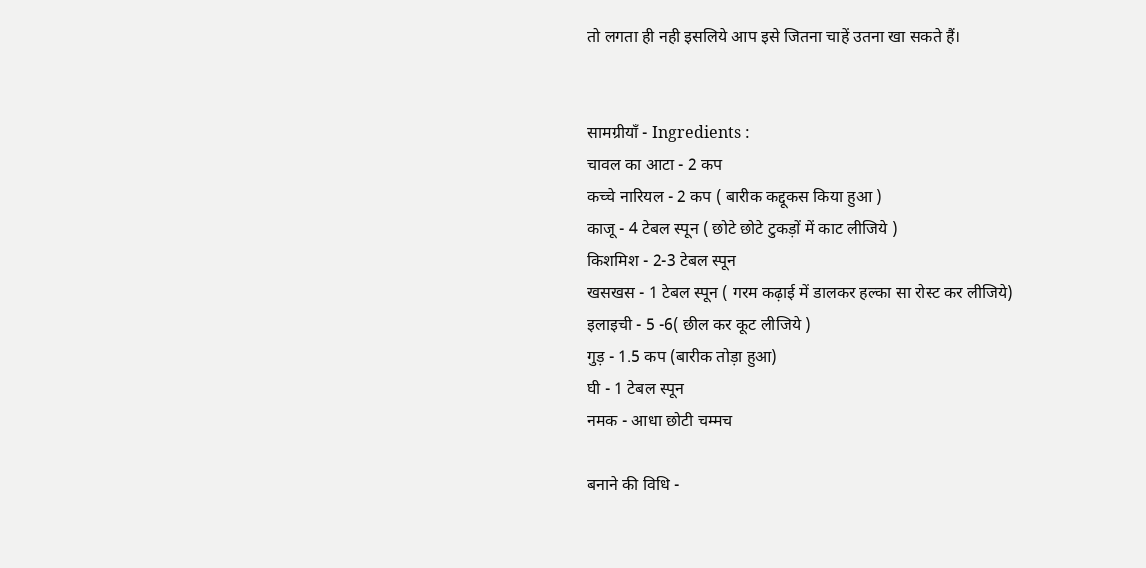तो लगता ही नही इसलिये आप इसे जितना चाहें उतना खा सकते हैं।


सामग्रीयाँ - Ingredients :
चावल का आटा - 2 कप
कच्चे नारियल - 2 कप ( बारीक कद्दूकस किया हुआ )
काजू - 4 टेबल स्पून ( छोटे छोटे टुकड़ों में काट लीजिये )
किशमिश - 2-3 टेबल स्पून
खसखस - 1 टेबल स्पून ( गरम कढ़ाई में डालकर हल्का सा रोस्ट कर लीजिये)
इलाइची - 5 -6( छील कर कूट लीजिये )
गुड़ - 1.5 कप (बारीक तोड़ा हुआ)
घी - 1 टेबल स्पून
नमक - आधा छोटी चम्मच

बनाने की विधि -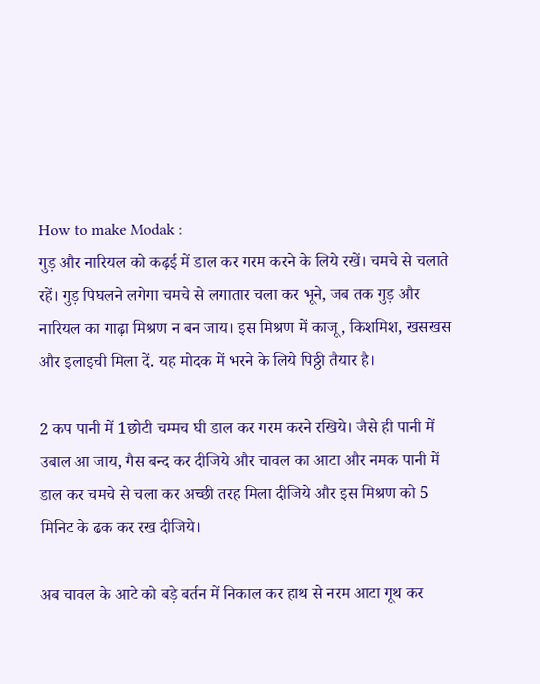How to make Modak :
गुड़ और नारियल को कढ़ई में डाल कर गरम करने के लिये रखें। चमचे से चलाते रहें। गुड़ पिघलने लगेगा चमचे से लगातार चला कर भूने, जब तक गुड़ और नारियल का गाढ़ा मिश्रण न बन जाय। इस मिश्रण में काजू, किशमिश, खसखस और इलाइची मिला दें. यह मोदक में भरने के लिये पिठ्ठी तैयार है।

2 कप पानी में 1छोटी चम्मच घी डाल कर गरम करने रखिये। जैसे ही पानी में उबाल आ जाय, गैस बन्द कर दीजिये और चावल का आटा और नमक पानी में डाल कर चमचे से चला कर अच्छी तरह मिला दीजिये और इस मिश्रण को 5 मिनिट के ढक कर रख दीजिये।

अब चावल के आटे को बड़े बर्तन में निकाल कर हाथ से नरम आटा गूथ कर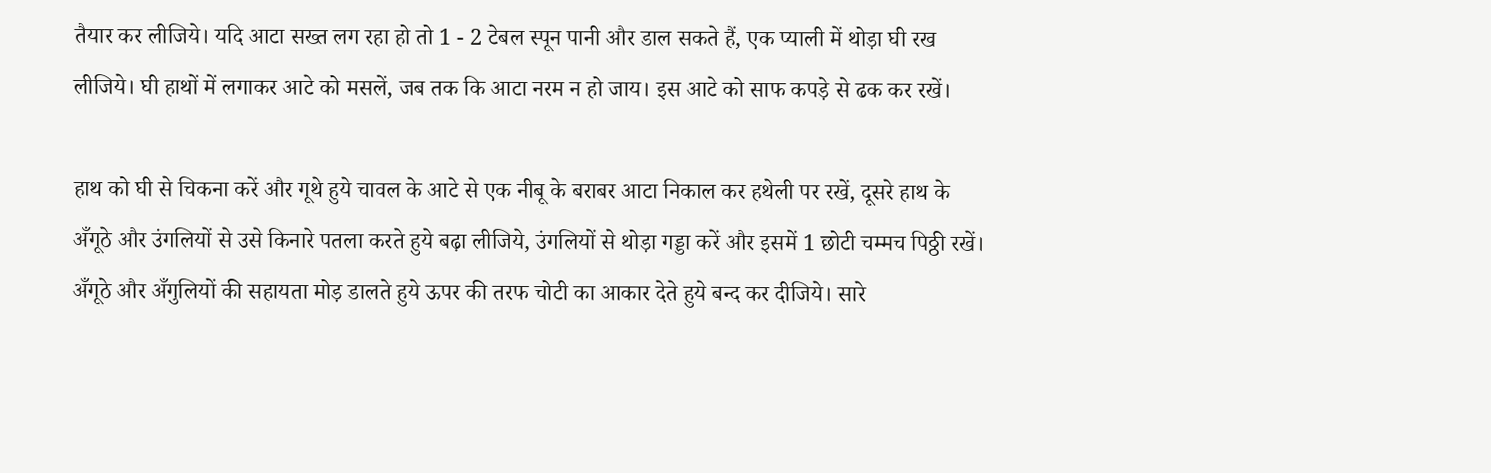तैयार कर लीजिये। यदि आटा सख्त लग रहा हो तो 1 - 2 टेबल स्पून पानी और डाल सकते हैं, एक प्याली में थोड़ा घी रख लीजिये। घी हाथों में लगाकर आटे को मसलें, जब तक कि आटा नरम न हो जाय। इस आटे को साफ कपड़े से ढक कर रखें।

हाथ को घी से चिकना करें और गूथे हुये चावल के आटे से एक नीबू के बराबर आटा निकाल कर हथेली पर रखें, दूसरे हाथ के अँगूठे और उंगलियों से उसे किनारे पतला करते हुये बढ़ा लीजिये, उंगलियों से थोड़ा गड्डा करें और इसमें 1 छोटी चम्मच पिठ्ठी रखें। अँगूठे और अँगुलियों की सहायता मोड़ डालते हुये ऊपर की तरफ चोटी का आकार देते हुये बन्द कर दीजिये। सारे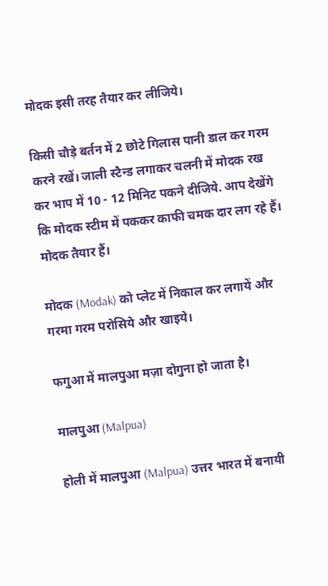मोदक इसी तरह तैयार कर लीजिये।

किसी चौड़े बर्तन में 2 छोटे गिलास पानी डाल कर गरम करने रखें। जाली स्टैन्ड लगाकर चलनी में मोदक रख कर भाप में 10 - 12 मिनिट पकने दीजिये. आप देखेंगे कि मोदक स्टीम में पककर काफी चमक दार लग रहे हैं।
मोदक तैयार हैं।

मोदक (Modak) को प्लेट में निकाल कर लगायें और गरमा गरम परोसिये और खाइये।

फगुआ में मालपुआ मज़ा दोगुना हो जाता है।

मालपुआ (Malpua)

होली में मालपुआ (Malpua) उत्तर भारत में बनायी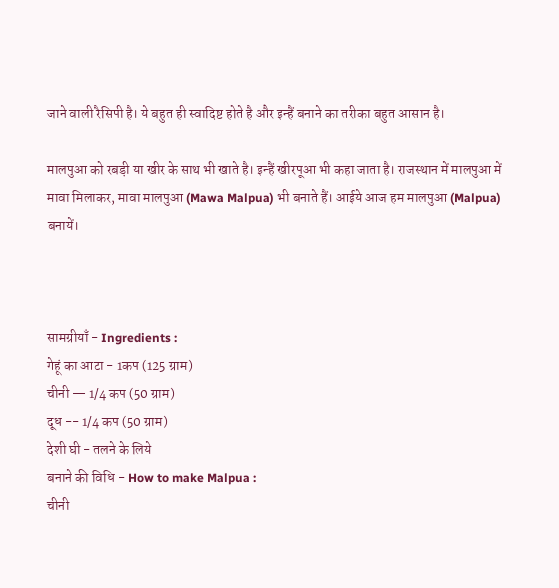जाने वाली रैसिपी है। ये बहुत ही स्वादिष्ट होते है और इन्हैं बनाने का तरीका बहुत आसान है।

मालपुआ को रबड़ी या खीर के साथ भी खाते है। इन्हैं खीरपूआ भी कहा जाता है। राजस्थान में मालपुआ में मावा मिलाकर, मावा मालपुआ (Mawa Malpua) भी बनाते हैं। आईये आज हम मालपुआ (Malpua) बनायें।



सामग्रीयाँ - Ingredients :
गेहूं का आटा - 1कप (125 ग्राम)
चीनी — 1/4 कप (50 ग्राम)
दूध -- 1/4 कप (50 ग्राम)
देशी घी - तलने के लिये
बनाने की विधि - How to make Malpua :
चीनी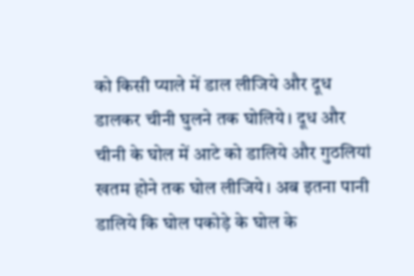को किसी प्याले में डाल लीजिये और दूध डालकर चीनी घुलने तक घोलिये। दूध और चीनी के घोल में आटे को डालिये और गुठलियां खतम होने तक घोल लीजिये। अब इतना पानी डालिये कि घोल पकोड़े के घोल के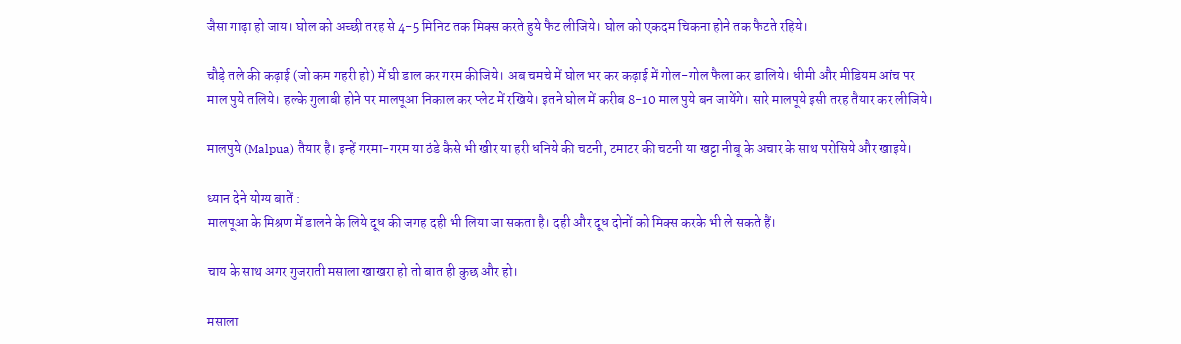जैसा गाढ़ा हो जाय। घोल को अच्छी तरह से 4-5 मिनिट तक मिक्स करते हुये फैट लीजिये। घोल को एकदम चिकना होने तक फैटते रहिये।

चौड़े तले की कढ़ाई (जो कम गहरी हो) में घी डाल कर गरम कीजिये। अब चमचे में घोल भर कर कढ़ाई में गोल-गोल फैला कर डालिये। धीमी और मीडियम आंच पर माल पुये तलिये। हल्के गुलाबी होने पर मालपूआ निकाल कर प्लेट में रखिये। इतने घोल में करीब 8-10 माल पुये बन जायेंगे। सारे मालपूये इसी तरह तैयार कर लीजिये।

मालपुये (Malpua) तैयार है। इन्हें गरमा-गरम या ठंडे कैसे भी खीर या हरी धनिये की चटनी, टमाटर की चटनी या खट्टा नीबू के अचार के साथ परोसिये और खाइये।

ध्यान देने योग्य बातें :
मालपूआ के मिश्रण में डालने के लिये दूध की जगह दही भी लिया जा सकता है। दही और दूध दोनों को मिक्स करके भी ले सकते हैं।

चाय के साथ अगर गुजराती मसाला खाखरा हो तो बात ही कुछ और हो।

मसाला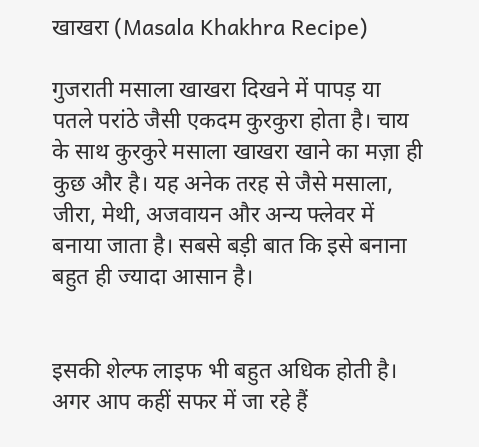खाखरा (Masala Khakhra Recipe)

गुजराती मसाला खाखरा दिखने में पापड़ या पतले परांठे जैसी एकदम कुरकुरा होता है। चाय के साथ कुरकुरे मसाला खाखरा खाने का मज़ा ही कुछ और है। यह अनेक तरह से जैसे मसाला, जीरा, मेथी, अजवायन और अन्य फ्लेवर में बनाया जाता है। सबसे बड़ी बात कि इसे बनाना बहुत ही ज्यादा आसान है।


इसकी शेल्फ लाइफ भी बहुत अधिक होती है। अगर आप कहीं सफर में जा रहे हैं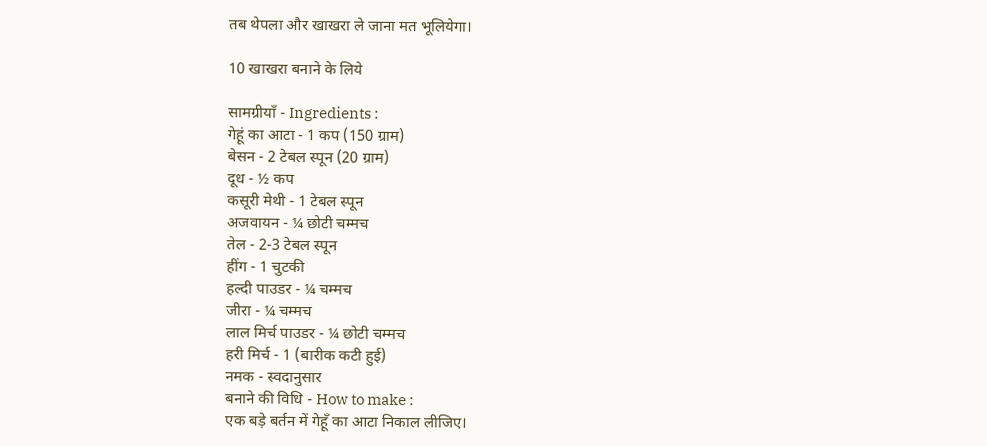तब थेपला और खाखरा ले जाना मत भूलियेगा।

10 खाखरा बनाने के लिये

सामग्रीयाँ - Ingredients :
गेहूं का आटा - 1 कप (150 ग्राम)
बेसन - 2 टेबल स्पून (20 ग्राम)
दूध - ½ कप
कसूरी मेथी - 1 टेबल स्पून
अजवायन - ¼ छोटी चम्मच
तेल - 2-3 टेबल स्पून
हींग - 1 चुटकी
हल्दी पाउडर - ¼ चम्मच
जीरा - ¼ चम्मच
लाल मिर्च पाउडर - ¼ छोटी चम्मच
हरी मिर्च - 1 (बारीक कटी हुई)
नमक - स्वदानुसार
बनाने की विधि - How to make :
एक बड़े बर्तन में गेहूँ का आटा निकाल लीजिए।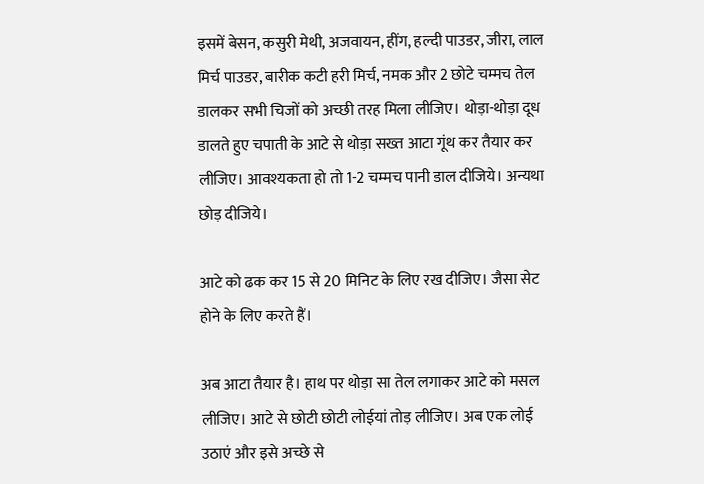इसमें बेसन, कसुरी मेथी, अजवायन, हींग, हल्दी पाउडर, जीरा, लाल मिर्च पाउडर, बारीक कटी हरी मिर्च, नमक और 2 छोटे चम्मच तेल डालकर सभी चिजों को अच्छी तरह मिला लीजिए। थोड़ा-थोड़ा दूध डालते हुए चपाती के आटे से थोड़ा सख्त आटा गूंथ कर तैयार कर लीजिए। आवश्यकता हो तो 1-2 चम्मच पानी डाल दीजिये। अन्यथा छोड़ दीजिये।

आटे को ढक कर 15 से 20 मिनिट के लिए रख दीजिए। जैसा सेट होने के लिए करते हैं।

अब आटा तैयार है। हाथ पर थोड़ा सा तेल लगाकर आटे को मसल लीजिए। आटे से छोटी छोटी लोईयां तोड़ लीजिए। अब एक लोई उठाएं और इसे अच्छे से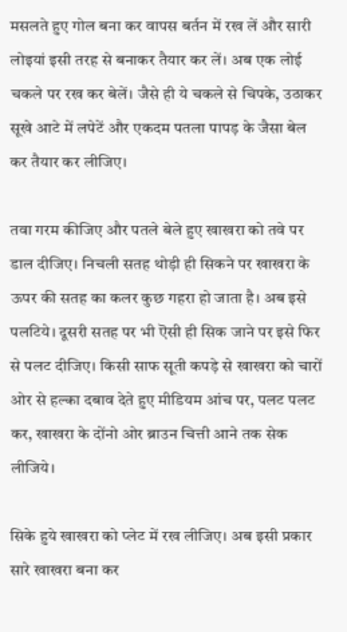मसलते हुए गोल बना कर वापस बर्तन में रख लें और सारी लोइयां इसी तरह से बनाकर तैयार कर लें। अब एक लोई चकले पर रख कर बेलें। जैसे ही ये चकले से चिपके, उठाकर सूखे आटे में लपेटें और एकदम पतला पापड़ के जैसा बेल कर तैयार कर लीजिए।

तवा गरम कीजिए और पतले बेले हुए खाखरा को तवे पर डाल दीजिए। निचली सतह थोड़ी ही सिकने पर खाखरा के ऊपर की सतह का कलर कुछ गहरा हो जाता है। अब इसे पलटिये। दूसरी सतह पर भी ऎसी ही सिक जाने पर इसे फिर से पलट दीजिए। किसी साफ सूती कपड़े से खाखरा को चारों ओर से हल्का दबाव देते हुए मीडियम आंच पर, पलट पलट कर, खाखरा के दोंनो ओर ब्राउन चित्ती आने तक सेक लीजिये।

सिके हुये खाखरा को प्लेट में रख लीजिए। अब इसी प्रकार सारे खाखरा बना कर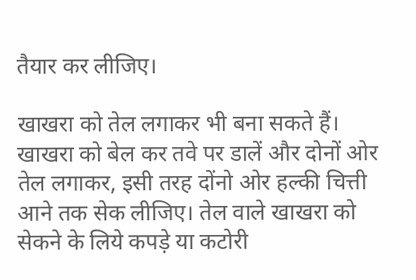तैयार कर लीजिए।

खाखरा को तेल लगाकर भी बना सकते हैं।
खाखरा को बेल कर तवे पर डालें और दोनों ओर तेल लगाकर, इसी तरह दोंनो ओर हल्की चित्ती आने तक सेक लीजिए। तेल वाले खाखरा को सेकने के लिये कपड़े या कटोरी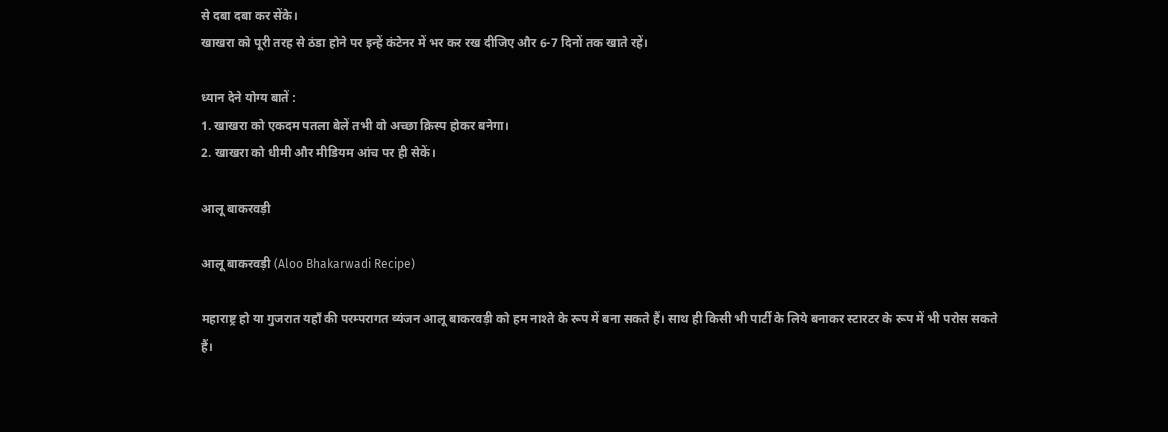से दबा दबा कर सेंके।
खाखरा को पूरी तरह से ठंडा होने पर इन्हें कंटेनर में भर कर रख दीजिए और 6-7 दिनों तक खाते रहें।

ध्यान देने योग्य बातें :
1. खाखरा को एकदम पतला बेलें तभी वो अच्छा क्रिस्प होकर बनेगा।
2. खाखरा को धीमी और मीडियम आंच पर ही सेकें।

आलू बाकरवड़ी

आलू बाकरवड़ी (Aloo Bhakarwadi Recipe)

महाराष्ट्र हो या गुजरात यहाँ की परम्परागत व्यंजन आलू बाकरवड़ी को हम नाश्ते के रूप में बना सकते हैं। साथ ही किसी भी पार्टी के लिये बनाकर स्टारटर के रूप में भी परोस सकते हैं।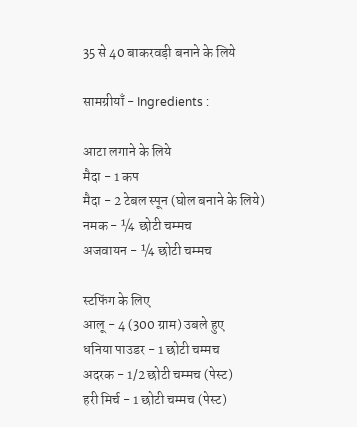35 से 40 बाकरवड़ी बनाने के लिये

सामग्रीयाँ - Ingredients :

आटा लगाने के लिये
मैदा - 1 कप
मैदा - 2 टेबल स्पून (घोल बनाने के लिये)
नमक - ¼ छोटी चम्मच
अजवायन - ¼ छोटी चम्मच

स्टफिंग के लिए
आलू - 4 (300 ग्राम) उबले हुए
धनिया पाउडर - 1 छोटी चम्मच
अदरक - 1/2 छोटी चम्मच (पेस्ट)
हरी मिर्च - 1 छोटी चम्मच (पेस्ट)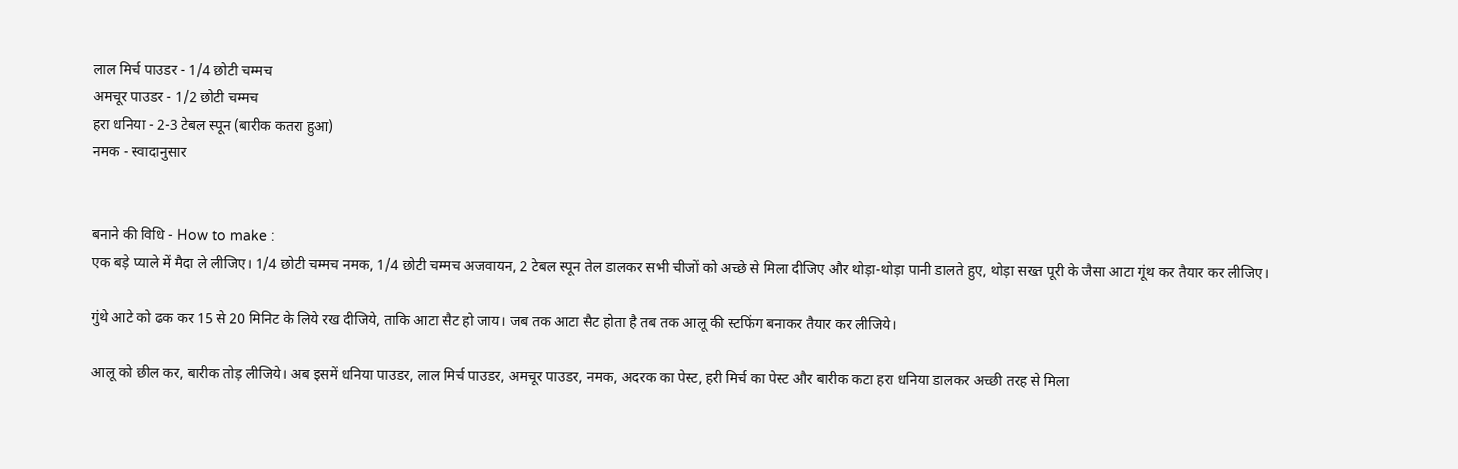लाल मिर्च पाउडर - 1/4 छोटी चम्मच
अमचूर पाउडर - 1/2 छोटी चम्मच
हरा धनिया - 2-3 टेबल स्पून (बारीक कतरा हुआ)
नमक - स्वादानुसार


बनाने की विधि - How to make :
एक बड़े प्याले में मैदा ले लीजिए। 1/4 छोटी चम्मच नमक, 1/4 छोटी चम्मच अजवायन, 2 टेबल स्पून तेल डालकर सभी चीजों को अच्छे से मिला दीजिए और थोड़ा-थोड़ा पानी डालते हुए, थोड़ा सख्त पूरी के जैसा आटा गूंथ कर तैयार कर लीजिए।

गुंथे आटे को ढक कर 15 से 20 मिनिट के लिये रख दीजिये, ताकि आटा सैट हो जाय। जब तक आटा सैट होता है तब तक आलू की स्टफिंग बनाकर तैयार कर लीजिये।

आलू को छील कर, बारीक तोड़ लीजिये। अब इसमें धनिया पाउडर, लाल मिर्च पाउडर, अमचूर पाउडर, नमक, अदरक का पेस्ट, हरी मिर्च का पेस्ट और बारीक कटा हरा धनिया डालकर अच्छी तरह से मिला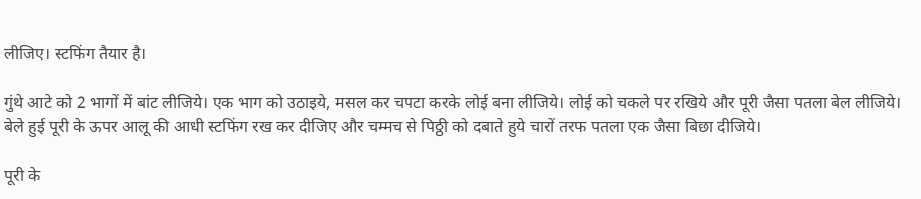लीजिए। स्टफिंग तैयार है।

गुंथे आटे को 2 भागों में बांट लीजिये। एक भाग को उठाइये, मसल कर चपटा करके लोई बना लीजिये। लोई को चकले पर रखिये और पूरी जैसा पतला बेल लीजिये। बेले हुई पूरी के ऊपर आलू की आधी स्टफिंग रख कर दीजिए और चम्मच से पिठ्ठी को दबाते हुये चारों तरफ पतला एक जैसा बिछा दीजिये।

पूरी के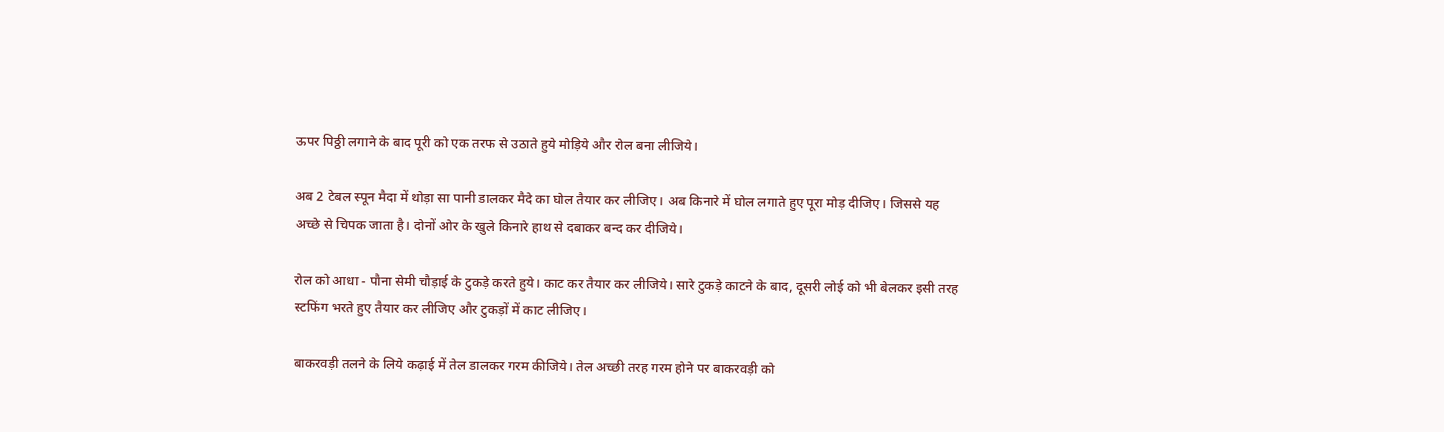ऊपर पिठ्ठी लगाने के बाद पूरी को एक तरफ से उठाते हुये मोड़िये और रोल बना लीजिये।

अब 2 टेबल स्पून मैदा में थोड़ा सा पानी डालकर मैदे का घोल तैयार कर लीजिए। अब किनारे में घोल लगाते हुए पूरा मोड़ दीजिए। जिससे यह अच्छे से चिपक जाता है। दोनों ओर के खुले किनारे हाथ से दबाकर बन्द कर दीजिये।

रोल को आधा - पौना सेमी चौड़ाई के टुकड़े करते हुये। काट कर तैयार कर लीजिये। सारे टुकड़े काटने के बाद, दूसरी लोई को भी बेलकर इसी तरह स्टफिंग भरते हुए तैयार कर लीजिए और टुकड़ों में काट लीजिए।

बाकरवड़ी तलने के लिये कढ़ाई में तेल डालकर गरम कीजिये। तेल अच्छी तरह गरम होने पर बाकरवड़ी को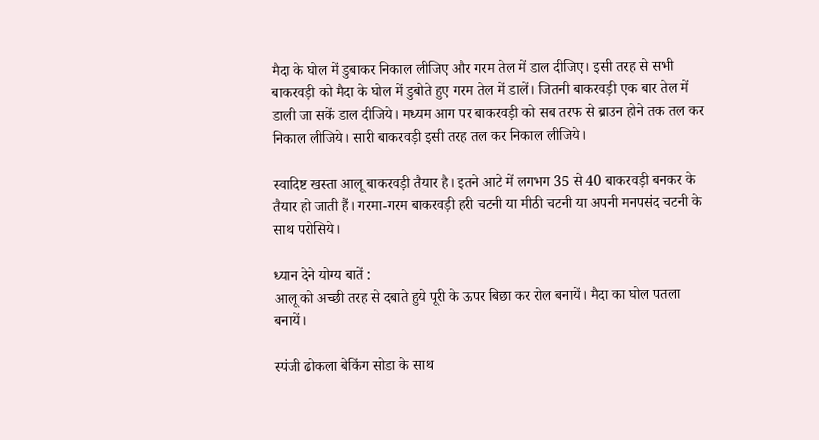मैदा के घोल में डुबाकर निकाल लीजिए और गरम तेल में डाल दीजिए। इसी तरह से सभी बाकरवड़ी को मैदा के घोल में डुबोते हुए गरम तेल में डालें। जितनी बाकरवड़ी एक बार तेल में डाली जा सकें डाल दीजिये। मध्यम आग पर बाकरवड़ी को सब तरफ से ब्राउन होने तक तल कर निकाल लीजिये। सारी बाकरवड़ी इसी तरह तल कर निकाल लीजिये।

स्वादिष्ट खस्ता आलू बाकरवड़ी तैयार है। इतने आटे में लगभग 35 से 40 बाकरवड़ी बनकर के तैयार हो जाती हैं। गरमा-गरम बाकरवड़ी हरी चटनी या मीठी चटनी या अपनी मनपसंद चटनी के साथ परोसिये।

ध्यान देने योग्य बातें :
आलू को अच्छी तरह से दबाते हुये पूरी के ऊपर बिछा कर रोल बनायें। मैदा का घोल पतला बनायें।

स्पंजी ढोकला बेकिंग सोडा के साथ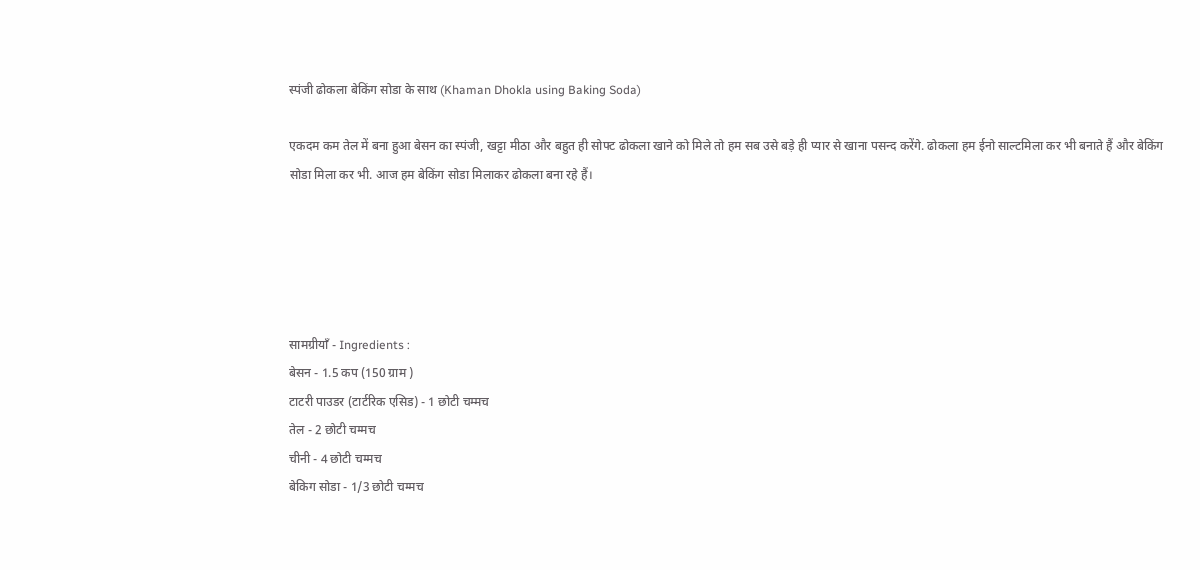स्पंजी ढोकला बेकिंग सोडा के साथ (Khaman Dhokla using Baking Soda)

एकदम कम तेल में बना हुआ बेसन का स्पंजी, खट्टा मीठा और बहुत ही सोफ्ट ढोकला खाने को मिले तो हम सब उसे बड़े ही प्यार से खाना पसन्द करेंगे. ढोकला हम ईनो साल्टमिला कर भी बनाते हैं और बेकिंग सोडा मिला कर भी. आज हम बेकिंग सोडा मिलाकर ढोकला बना रहे हैं।





सामग्रीयाँ - Ingredients :
बेसन - 1.5 कप (150 ग्राम )
टाटरी पाउडर (टार्टरिक एसिड) - 1 छोटी चम्मच
तेल - 2 छोटी चम्मच
चीनी - 4 छोटी चम्मच
बेकिग सोडा - 1/3 छोटी चम्मच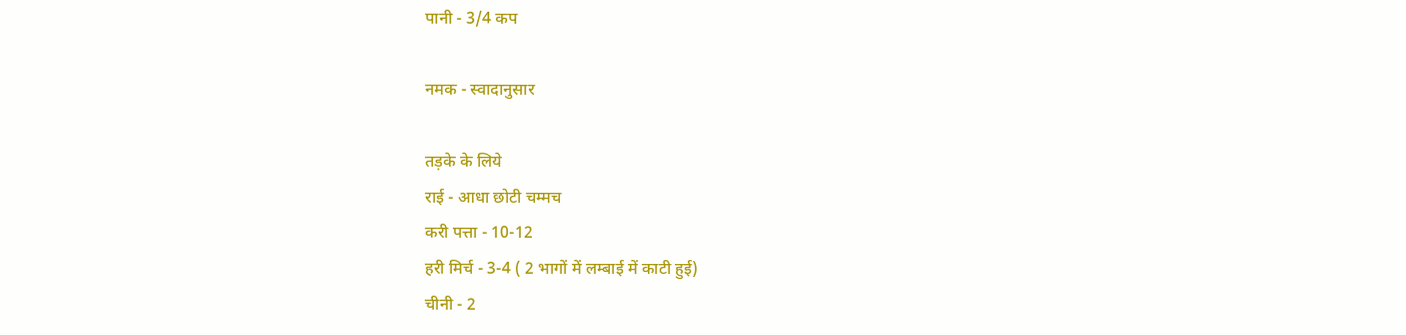पानी - 3/4 कप

नमक - स्वादानुसार

तड़के के लिये
राई - आधा छोटी चम्मच
करी पत्ता - 10-12
हरी मिर्च - 3-4 ( 2 भागों में लम्बाई में काटी हुई)
चीनी - 2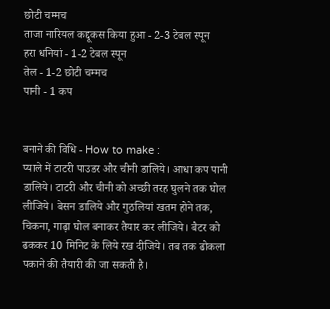छोटी चम्मच
ताजा नारियल कद्दूकस किया हुआ - 2-3 टेबल स्पून
हरा धनियां - 1-2 टेबल स्पून
तेल - 1-2 छोटी चम्मच
पानी - 1 कप


बनाने की विधि - How to make :
प्याले में टाटरी पाउडर और चीनी डालिये। आधा कप पानी डालिये। टाटरी और चीनी को अच्छी तरह घुलने तक घोल लीजिये। बेसन डालिये और गुठलियां खतम होने तक, चिकना, गाढ़ा घोल बनाकर तैयार कर लीजिये। बैटर को ढककर 10 मिनिट के लिये रख दीजिये। तब तक ढोकला पकाने की तैयारी की जा सकती है।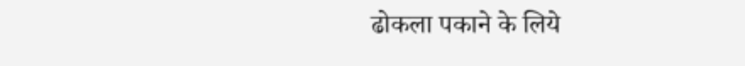ढोकला पकाने के लिये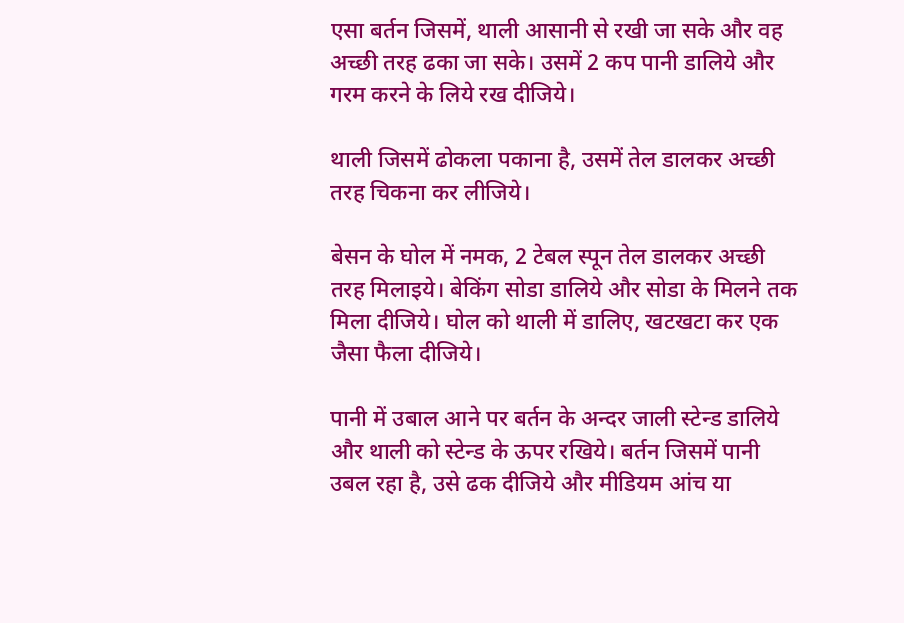एसा बर्तन जिसमें, थाली आसानी से रखी जा सके और वह अच्छी तरह ढका जा सके। उसमें 2 कप पानी डालिये और गरम करने के लिये रख दीजिये।

थाली जिसमें ढोकला पकाना है, उसमें तेल डालकर अच्छी तरह चिकना कर लीजिये।

बेसन के घोल में नमक, 2 टेबल स्पून तेल डालकर अच्छी तरह मिलाइये। बेकिंग सोडा डालिये और सोडा के मिलने तक मिला दीजिये। घोल को थाली में डालिए, खटखटा कर एक जैसा फैला दीजिये।

पानी में उबाल आने पर बर्तन के अन्दर जाली स्टेन्ड डालिये और थाली को स्टेन्ड के ऊपर रखिये। बर्तन जिसमें पानी उबल रहा है, उसे ढक दीजिये और मीडियम आंच या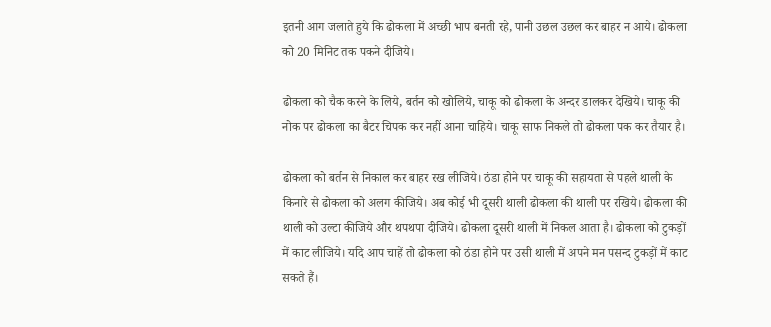इतनी आग जलाते हुये कि ढोकला में अच्छी भाप बनती रहे, पानी उछल उछल कर बाहर न आये। ढोकला को 20 मिनिट तक पकने दीजिये।

ढोकला को चैक करने के लिये, बर्तन को खोलिये, चाकू को ढोकला के अन्दर डालकर देखिये। चाकू की नोक पर ढोकला का बैटर चिपक कर नहीं आना चाहिये। चाकू साफ निकले तो ढोकला पक कर तैयार है।

ढोकला को बर्तन से निकाल कर बाहर रख लीजिये। ठंडा होने पर चाकू की सहायता से पहले थाली के किनारे से ढोकला को अलग कीजिये। अब कोई भी दूसरी थाली ढोकला की थाली पर रखिये। ढोकला की थाली को उल्टा कीजिये और थपथपा दीजिये। ढोकला दूसरी थाली में निकल आता है। ढोकला को टुकड़ों में काट लीजिये। यदि आप चाहें तो ढोकला को ठंडा होने पर उसी थाली में अपने मन पसन्द टुकड़ों में काट सकते हैं।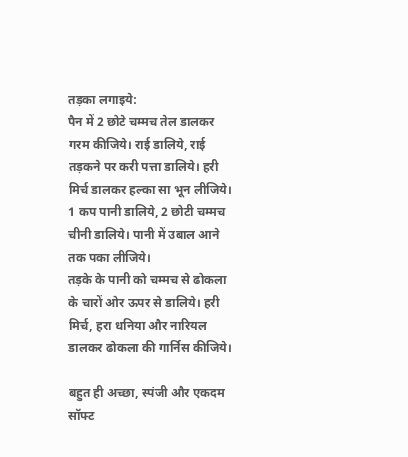तड़का लगाइये:
पैन में 2 छोटे चम्मच तेल डालकर गरम कीजिये। राई डालिये, राई तड़कने पर करी पत्ता डालिये। हरी मिर्च डालकर हल्का सा भून लीजिये। 1 कप पानी डालिये, 2 छोटी चम्मच चीनी डालिये। पानी में उबाल आने तक पका लीजिये।
तड़के के पानी को चम्मच से ढोकला के चारों ओर ऊपर से डालिये। हरी मिर्च, हरा धनिया और नारियल डालकर ढोकला की गार्निस कीजिये।

बहुत ही अच्छा, स्पंजी और एकदम सॉफ्ट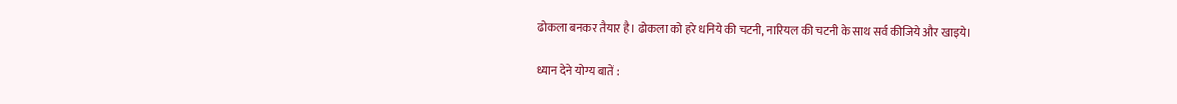ढोकला बनकर तैयार है। ढोकला को हरे धनिये की चटनी, नारियल की चटनी के साथ सर्व कीजिये और खाइये।

ध्यान देने योग्य बातें :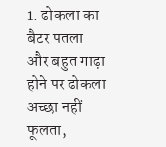1. ढोकला का बैटर पतला और बहुत गाढ़ा होने पर ढोकला अच्छा नहीं फूलता,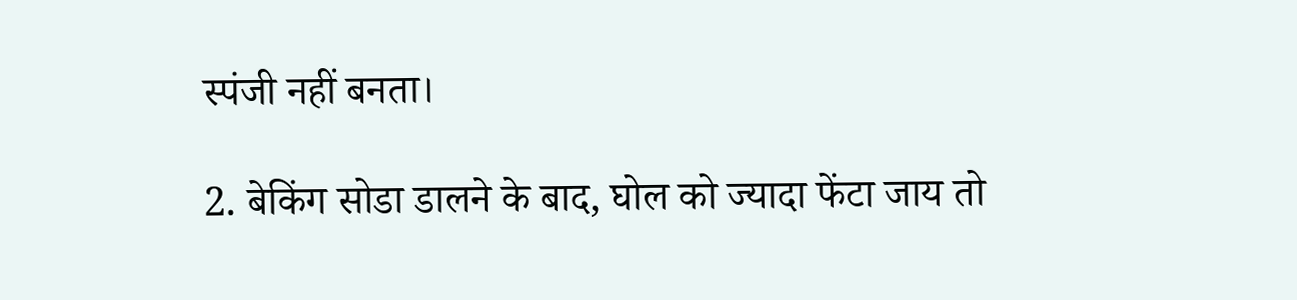स्पंजी नहीं बनता।

2. बेकिंग सोडा डालने के बाद, घोल को ज्यादा फेंटा जाय तो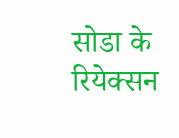सोडा के रियेक्सन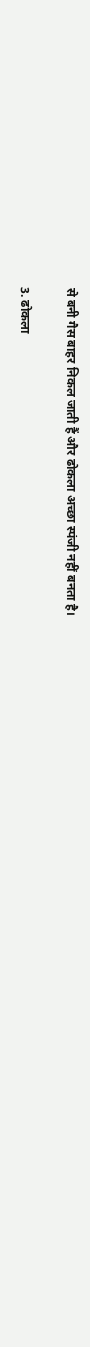से बनी गैस बाहर निकल जाती हैं और ढोकला अच्छा स्पंजी नहीं बनता है।

3. ढोकला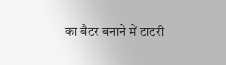का बैटर बनाने में टाटरी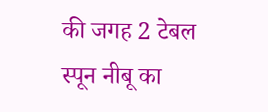की जगह 2 टेबल स्पून नीबू का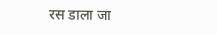रस डाला जा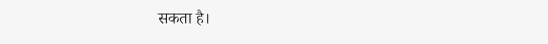सकता है।